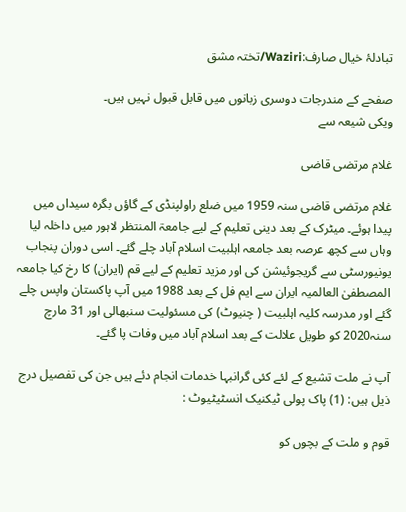تبادلۂ خیال صارف:Waziri/تختہ مشق

صفحے کے مندرجات دوسری زبانوں میں قابل قبول نہیں ہیں۔
ویکی شیعہ سے

غلام مرتضی قاضی

غلام مرتضی قاضی سنہ 1959 میں ضلع راولپنڈی کے گاؤں بگرہ سیداں میں پیدا ہوئے۔ میٹرک کے بعد دینی تعلیم کے لیے جامعۃ المنتظر لاہور میں داخلہ لیا وہاں سے کچھ عرصہ بعد جامعہ اہلبیت اسلام آباد چلے گئے۔ اسی دوران پنجاب یونیورسٹی سے گریجوئیشن کی اور مزید تعلیم کے لیے قم (ایران) کا رخ کیا جامعہ المصطفیٰ العالمیہ ایران سے ایم فل کے بعد 1988 میں آپ پاکستان واپس چلے گئے اور مدرسہ کلیہ اہلبیت ( چنیوٹ) کی مسئولیت سنبھالی اور 31 مارچ سنہ2020 کو طویل علالت کے بعد اسلام آباد میں وفات پا گئے۔

آپ نے ملت تشیع کے لئے کئی گرانبہا خدمات انجام دئے ہیں جن کی تفصیل درج ذیل ہیں: (1) پاک پولی ٹیکنیک انسٹیٹیوٹ :

قوم و ملت کے بچوں کو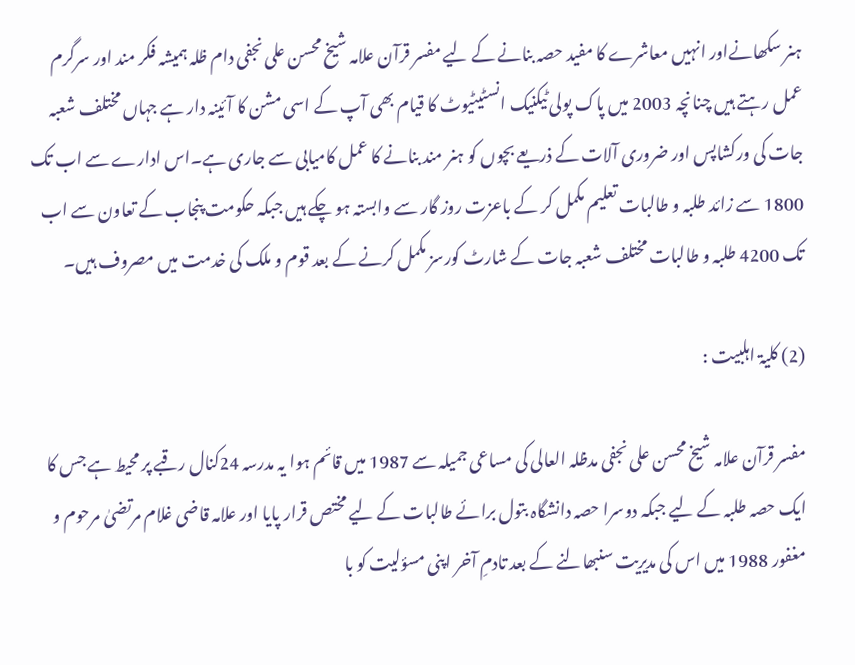ہنر سکھانےاور انہیں معاشرے کا مفید حصہ بنانے کے لیے مفسر قرآن علامہ شیخ محسن علی نجفی دام ظلہ ہمیشہ فکر مند اور سرگرم عمل رہتے ہیں چنانچہ 2003 میں پاک پولی ٹیکنیک انسٹیٹیوٹ کا قیام بھی آپ کے اسی مشن کا آئینہ دار ہے جہاں مختلف شعبہ جات کی ورکشاپس اور ضروری آلات کے ذریعے بچوں کو ہنر مند بنانے کا عمل کامیابی سے جاری ہے۔اس ادارے سے اب تک 1800 سے زائد طلبہ و طالبات تعلیم مکمل کر کے باعزت روز گار سے وابستہ ہو چکے ہیں جبکہ حکومت پنجاب کے تعاون سے اب تک 4200 طلبہ و طالبات مختلف شعبہ جات کے شارٹ کورسز مکمل کرنے کے بعد قوم و ملک کی خدمت میں مصروف ہیں۔

(2) کلیۃ اہلبیت :

مفسر قرآن علامہ شیخ محسن علی نجفی مدظلہ العالی کی مساعی جمیلہ سے 1987 میں قائم ہوا یہ مدرسہ 24کنال رقبے پر محیط ہے جس کا ایک حصہ طلبہ کے لیے جبکہ دوسرا حصہ دانشگاہ بتول برائے طالبات کے لیے مختص قرار پایا اور علامہ قاضی غلام مرتضیٰ مرحوم و مغفور 1988 میں اس کی مدیریت سنبھالنے کے بعد تادمِ آخر اپنی مسؤلیت کو با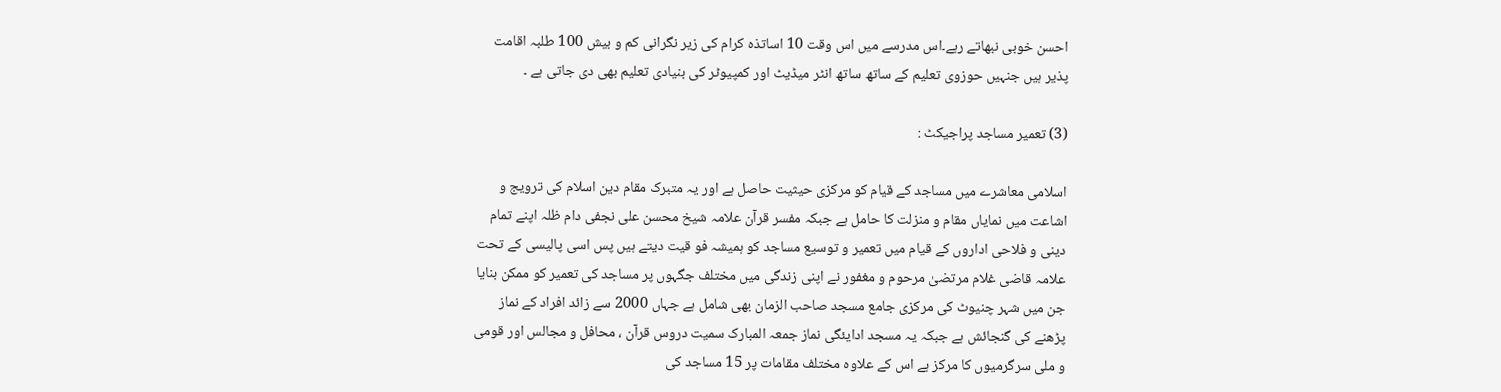احسن خوبی نبھاتے رہے۔اس مدرسے میں اس وقت 10 اساتذہ کرام کی زیر نگرانی کم و بیش 100 طلبہ اقامت پذیر ہیں جنہیں حوزوی تعلیم کے ساتھ ساتھ انٹر میڈیٹ اور کمپیوٹر کی بنیادی تعلیم بھی دی جاتی ہے ۔

(3) تعمیر مساجد پراجیکٹ :

اسلامی معاشرے میں مساجد کے قیام کو مرکزی حیثیت حاصل ہے اور یہ متبرک مقام دین اسلام کی ترویج و اشاعت میں نمایاں مقام و منزلت کا حامل ہے جبکہ مفسر قرآن علامہ شیخ محسن علی نجفی دام ظلہ اپنے تمام دینی و فلاحی اداروں کے قیام میں تعمیر و توسیع مساجد کو ہمیشہ فو قیت دیتے ہیں پس اسی پالیسی کے تحت علامہ قاضی غلام مرتضیٰ مرحوم و مغفور نے اپنی زندگی میں مختلف جگہوں پر مساجد کی تعمیر کو ممکن بنایا جن میں شہر چنیوٹ کی مرکزی جامع مسجد صاحب الزمان بھی شامل ہے جہاں 2000 سے زائد افراد کے نماز پڑھنے کی گنجائش ہے جبکہ یہ مسجد ادایئگی نماز جمعہ المبارک سمیت دروس قرآن ، محافل و مجالس اور قومی و ملی سرگرمیوں کا مرکز ہے اس کے علاوہ مختلف مقامات پر 15 مساجد کی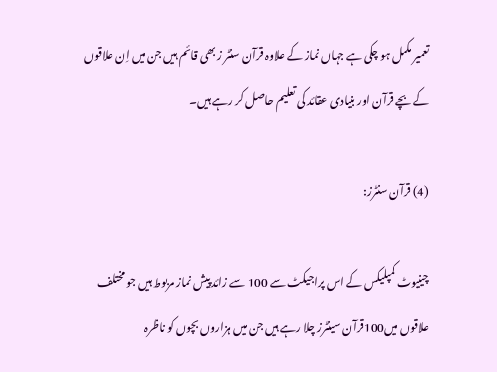تعمیر مکمل ہو چکی ہے جہاں نماز کے علاوہ قرآن سنٹر ز بھی قائم ہیں جن میں اِن علاقوں کے بچے قرآن اور بنیادی عقائد کی تعلیم حاصل کر رہے ہیں۔

(4) قرآن سنٹرز:

چینیوٹ کمپلیکس کے اس پراجیکٹ سے 100 سے زائد پیش نماز مربوط ہیں جو مختلف علاقوں میں100قرآن سینٹرز چلا رہے ہیں جن میں ہزاروں بچوں کو ناظرہ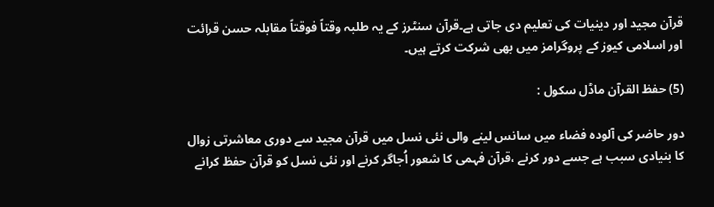قرآن مجید اور دینیات کی تعلیم دی جاتی ہے۔قرآن سنٹرز کے یہ طلبہ وقتاً فوقتاً مقابلہ حسن قرائت اور اسلامی کیوز کے پروگرامز میں بھی شرکت کرتے ہیں۔

(5) حفظ القرآن ماڈل سکول :

دور حاضر کی آلودہ فضاء میں سانس لینے والی نئی نسل میں قرآن مجید سے دوری معاشرتی زوال کا بنیادی سبب ہے جسے دور کرنے ،قرآن فہمی کا شعور اُجاگر کرنے اور نئی نسل کو قرآن حفظ کرانے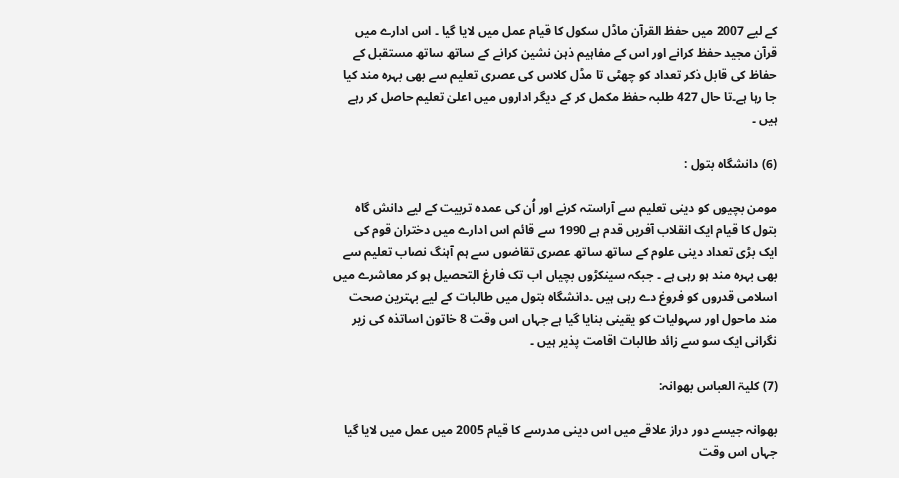کے لیے 2007 میں حفظ القرآن ماڈل سکول کا قیام عمل میں لایا گیا ۔ اس ادارے میں قرآن مجید حفظ کرانے اور اس کے مفاہیم ذہن نشین کرانے کے ساتھ ساتھ مستقبل کے حفاظ کی قابل ذکر تعداد کو چھٹی تا مڈل کلاس کی عصری تعلیم سے بھی بہرہ مند کیا جا رہا ہے۔تا حال 427 طلبہ حفظ مکمل کر کے دیگر اداروں میں اعلیٰ تعلیم حاصل کر رہے ہیں ۔

(6) دانشگاہ بتول :

مومن بچیوں کو دینی تعلیم سے آراستہ کرنے اور اُن کی عمدہ تربیت کے لیے دانش گاہ بتول کا قیام ایک انقلاب آفریں قدم ہے 1990 سے قائم اس ادارے میں دختران قوم کی ایک بڑی تعداد دینی علوم کے ساتھ ساتھ عصری تقاضوں سے ہم آہنگ نصاب تعلیم سے بھی بہرہ مند ہو رہی ہے ۔ جبکہ سینکڑوں بچیاں اب تک فارغ التحصیل ہو کر معاشرے میں اسلامی قدروں کو فروغ دے رہی ہیں ۔دانشگاہ بتول میں طالبات کے لیے بہترین صحت مند ماحول اور سہولیات کو یقینی بنایا گیا ہے جہاں اس وقت 8 خاتون اساتذہ کی زیر نگرانی ایک سو سے زائد طالبات اقامت پذیر ہیں ۔

(7) کلیۃ العباس بھوانہ:

بھوانہ جیسے دور دراز علاقے میں اس دینی مدرسے کا قیام 2005 میں عمل میں لایا گیا جہاں اس وقت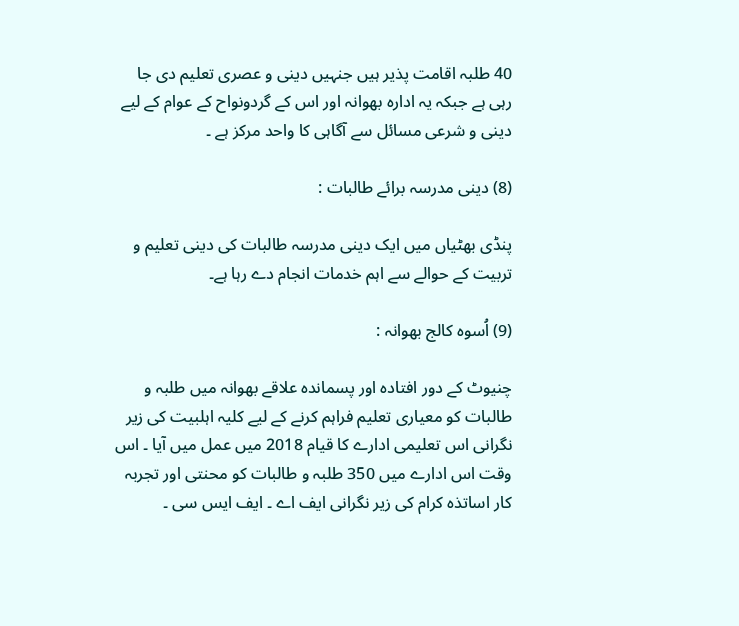40 طلبہ اقامت پذیر ہیں جنہیں دینی و عصری تعلیم دی جا رہی ہے جبکہ یہ ادارہ بھوانہ اور اس کے گردونواح کے عوام کے لیے دینی و شرعی مسائل سے آگاہی کا واحد مرکز ہے ۔

(8) دینی مدرسہ برائے طالبات :

پنڈی بھٹیاں میں ایک دینی مدرسہ طالبات کی دینی تعلیم و تربیت کے حوالے سے اہم خدمات انجام دے رہا ہے۔

(9) اُسوہ کالج بھوانہ :

چنیوٹ کے دور افتادہ اور پسماندہ علاقے بھوانہ میں طلبہ و طالبات کو معیاری تعلیم فراہم کرنے کے لیے کلیہ اہلبیت کی زیر نگرانی اس تعلیمی ادارے کا قیام 2018 میں عمل میں آیا ۔ اس وقت اس ادارے میں 350 طلبہ و طالبات کو محنتی اور تجربہ کار اساتذہ کرام کی زیر نگرانی ایف اے ۔ ایف ایس سی ۔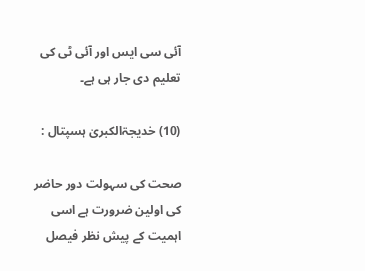آئی سی ایس اور آئی ٹی کی تعلیم دی جار ہی ہے۔

(10) خدیجۃالکبریٰ ہسپتال :

صحت کی سہولت دور حاضر کی اولین ضرورت ہے اسی اہمیت کے پیش نظر فیصل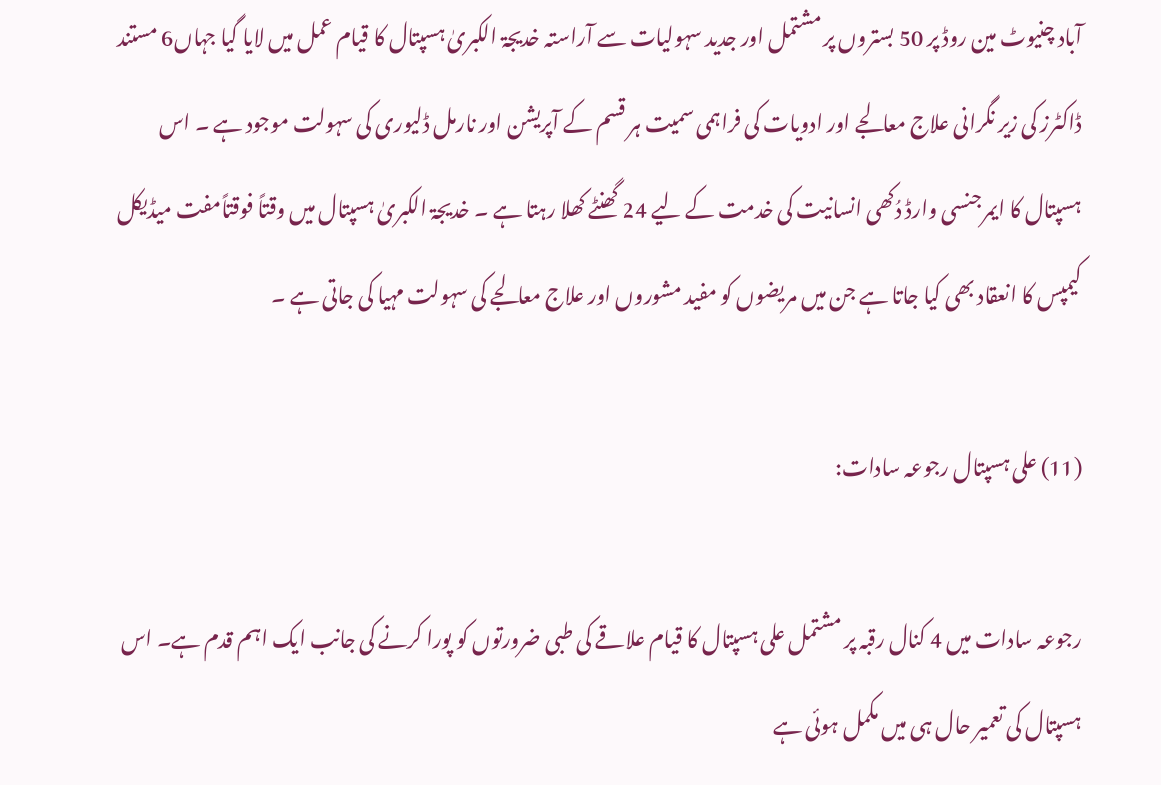آباد چنیوٹ مین روڈ پر 50 بستروں پر مشتمل اور جدید سہولیات سے آراستہ خدیجۃ الکبریٰ ہسپتال کا قیام عمل میں لایا گیا جہاں6 مستند ڈاکٹرز کی زیر نگرانی علاج معالجے اور ادویات کی فراہمی سمیت ہر قسم کے آپریشن اور نارمل ڈلیوری کی سہولت موجود ہے ۔ اس ہسپتال کا ایمرجنسی وارڈ دُکھی انسانیت کی خدمت کے لیے 24 گھنٹے کھلا رہتا ہے ۔ خدیجۃ الکبریٰ ہسپتال میں وقتاً فوقتاًمفت میڈیکل کیمپس کا انعقاد بھی کیا جاتا ہے جن میں مریضوں کو مفید مشوروں اور علاج معالجے کی سہولت مہیا کی جاتی ہے ۔

(11) علی ہسپتال رجوعہ سادات:

رجوعہ سادات میں 4 کنال رقبہ پر مشتمل علی ہسپتال کا قیام علاقے کی طبی ضرورتوں کو پورا کرنے کی جانب ایک اہم قدم ہے۔ اس ہسپتال کی تعمیر حال ہی میں مکمل ہوئی ہے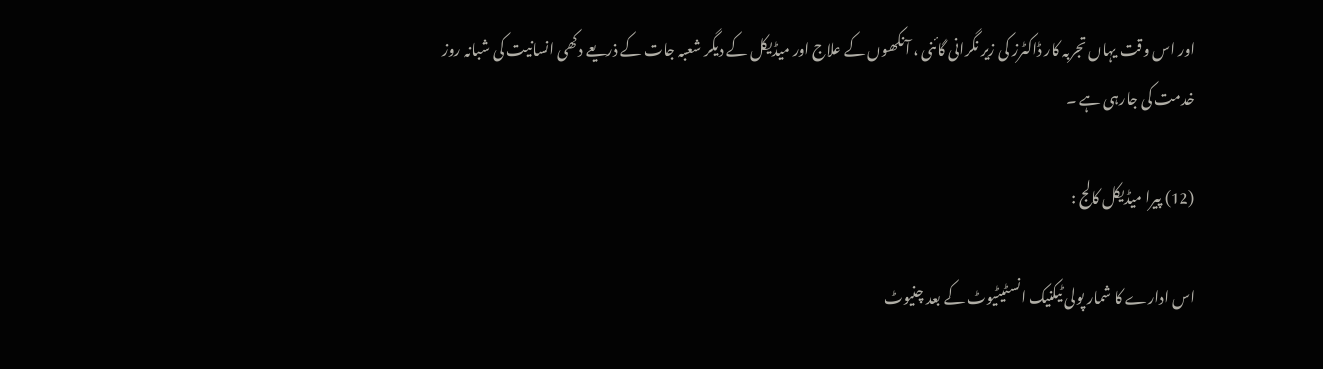اور اس وقت یہاں تجربہ کار ڈاکٹرز کی زیر نگرانی گائنی ، آنکھوں کے علاج اور میڈیکل کے دیگر شعبہ جات کے ذریعے دکھی انسانیت کی شبانہ روز خدمت کی جارہی ہے ۔

(12) پیرا میڈیکل کالج :

اس ادارے کا شمار پولی ٹیکنیک انسٹیٹیوٹ کے بعد چنیوٹ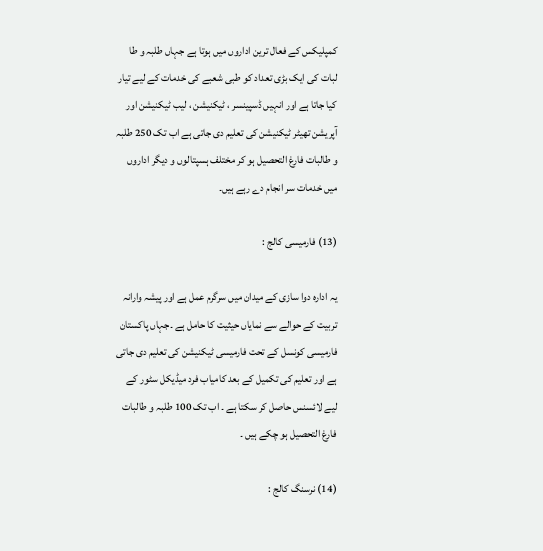کمپلیکس کے فعال ترین اداروں میں ہوتا ہے جہاں طلبہ و طا لبات کی ایک بڑی تعداد کو طبی شعبے کی خدمات کے لیے تیار کیا جاتا ہے اور انہیں ڈسپینسر ، ٹیکنیشن ، لیب ٹیکنیشن اور آپریشن تھیٹر ٹیکنیشن کی تعلیم دی جاتی ہے اب تک 250 طلبہ و طالبات فارغ التحصیل ہو کر مختلف ہسپتالوں و دیگر اداروں میں خدمات سر انجام دے رہے ہیں۔

(13) فارمیسی کالج :

یہ ادارہ دوا سازی کے میدان میں سرگرم عمل ہے اور پیشہ وارانہ تربیت کے حوالے سے نمایاں حیثیت کا حامل ہے ۔جہاں پاکستان فارمیسی کونسل کے تحت فارمیسی ٹیکنیشن کی تعلیم دی جاتی ہے اور تعلیم کی تکمیل کے بعد کامیاب فرد میڈیکل سٹور کے لیے لائسنس حاصل کر سکتا ہے ۔ اب تک 100 طلبہ و طالبات فارغ التحصیل ہو چکے ہیں ۔

(14) نرسنگ کالج :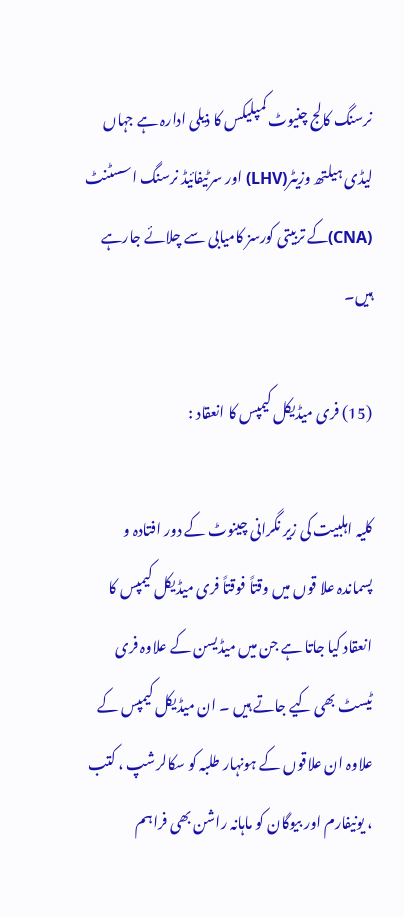نرسنگ کالج چنیوٹ کمپلیکس کا ذیلی ادارہ ہے جہاں لیڈی ہیلتھ وزیٹر(LHV) اور سرٹیفائیڈ نرسنگ اسسٹنٹ (CNA)کے تربیتی کورسز کامیابی سے چلائے جارہے ہیں۔

(15) فری میڈیکل کیمپس کا انعقاد :

کلیہ اہلبیت کی زیر نگرانی چینوٹ کے دور افتادہ و پسماندہ علا قوں میں وقتاً فوقتاً فری میڈیکل کیمپس کا انعقاد کیا جاتا ہے جن میں میڈیسن کے علاوہ فری ٹیسٹ بھی کیے جاتے ہیں ۔ ان میڈیکل کیمپس کے علاوہ ان علاقوں کے ہونہار طلبہ کو سکالرشپ ، کتب ، یونیفارم اور بیوگان کو ماہانہ راشن بھی فراہم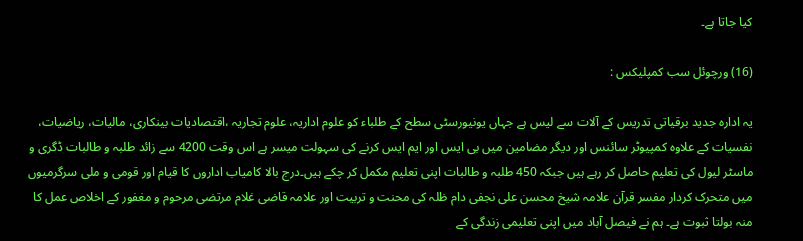کیا جاتا ہے۔

(16) ورچوئل سب کمپلیکس :

یہ ادارہ جدید برقیاتی تدریس کے آلات سے لیس ہے جہاں یونیورسٹی سطح کے طلباء کو علوم اداریہ، علوم تجاریہ ،اقتصادیات بینکاری، مالیات، ریاضیات، نفسیات کے علاوہ کمپیوٹر سائنس اور دیگر مضامین میں بی ایس اور ایم ایس کرنے کی سہولت میسر ہے اس وقت 4200 سے زائد طلبہ و طالبات ڈگری و ماسٹر لیول کی تعلیم حاصل کر رہے ہیں جبکہ 450 طلبہ و طالبات اپنی تعلیم مکمل کر چکے ہیں۔درج بالا کامیاب اداروں کا قیام اور قومی و ملی سرگرمیوں میں متحرک کردار مفسر قرآن علامہ شیخ محسن علی نجفی دام ظلہ کی محنت و تربیت اور علامہ قاضی غلام مرتضی مرحوم و مغفور کے اخلاص عمل کا منہ بولتا ثبوت ہے۔ ہم نے فیصل آباد میں اپنی تعلیمی زندگی کے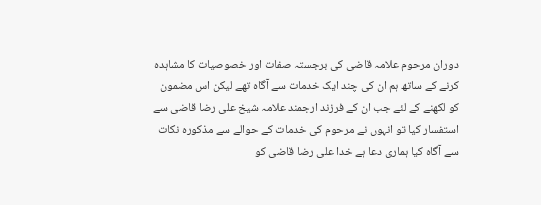دوران مرحوم علامہ قاضی کی برجستہ صفات اور خصوصیات کا مشاہدہ کرنے کے ساتھ ہم ان کی چند ایک خدمات سے آگاہ تھے لیکن اس مضمون کو لکھنے کے لئے جب ان کے فرزند ارجمند علامہ شیخ علی رضا قاضی سے استفسار کیا تو انہوں نے مرحوم کی خدمات کے حوالے سے مذکورہ نکات سے آگاہ کیا ہماری دعا ہے خدا علی رضا قاضی کو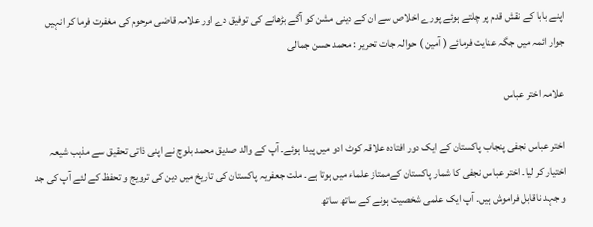اپنے بابا کے نقش قدم پر چلتے ہوئے پورے اخلاص سے ان کے دینی مشن کو آگے بڑھانے کی توفیق دے اور علامہ قاضی مرحوم کی مغفرت فرما کر انہیں جوار ائمہ میں جگہ عنایت فرمائے ( آمین ) حوالہ جات تحریر : محمد حسن جمالی

علامہ اختر عباس

اختر عباس نجفی پنجاب پاکستان کے ایک دور افتادہ علاقہ کوٹ ادو میں پیدا ہوئے۔ آپ کے والد صدیق محمد بلوچ نے اپنی ذاتی تحقیق سے مذہب شیعہ اختیار کر لیا۔ اختر عباس نجفی کا شمار پاکستان کےممتاز علماء میں ہوتا ہے۔ ملت جعفریہ پاکستان کی تاریخ میں دین کی ترویج و تحفظ کے لئے آپ کی جد و جہد ناقابل فراموش ہیں۔ آپ ایک علمی شخصیت ہونے کے ساتھ ساتھ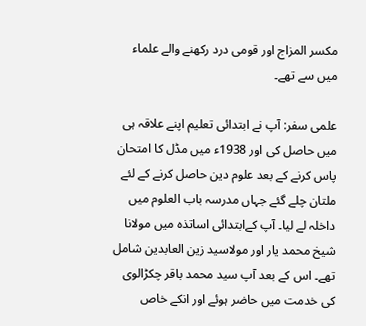مکسر المزاج اور قومی درد رکھنے والے علماء میں سے تھے۔

علمی سفر: آپ نے ابتدائی تعلیم اپنے علاقہ ہی میں حاصل کی اور 1938ء میں مڈل کا امتحان پاس کرنے کے بعد علوم دین حاصل کرنے کے لئے ملتان چلے گئے جہاں مدرسہ باب العلوم میں داخلہ لے لیا۔ آپ کےابتدائی اساتذہ میں مولانا شیخ محمد یار اور مولاسید زین العابدین شامل تھے۔ اس کے بعد آپ سید محمد باقر چکڑالوی کی خدمت میں حاضر ہوئے اور انکے خاص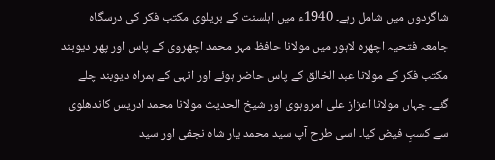شاگردوں میں شامل رہے۔ 1940ء میں اہلسنت کے بریلوی مکتب فکر کی درسگاہ جامعہ فتحیہ اچھرہ لاہور میں مولانا حافظ مہر محمد اچھروی کے پاس اور پھر دیوبند مکتب فکر کے مولانا عبد الخالق کے پاس حاضر ہوئے اور انہی کے ہمراہ دیوبند چلے گئے۔ جہاں مولانا اعزاز علی امروہوی اور شیخ الحدیث مولانا محمد ادریس کاندھلوی سے کسبِ فیض کیا۔ اسی طرح آپ سید محمد یار شاہ نجفی اور سید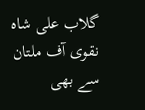گلاب علی شاہ نقوی آف ملتان سے بھی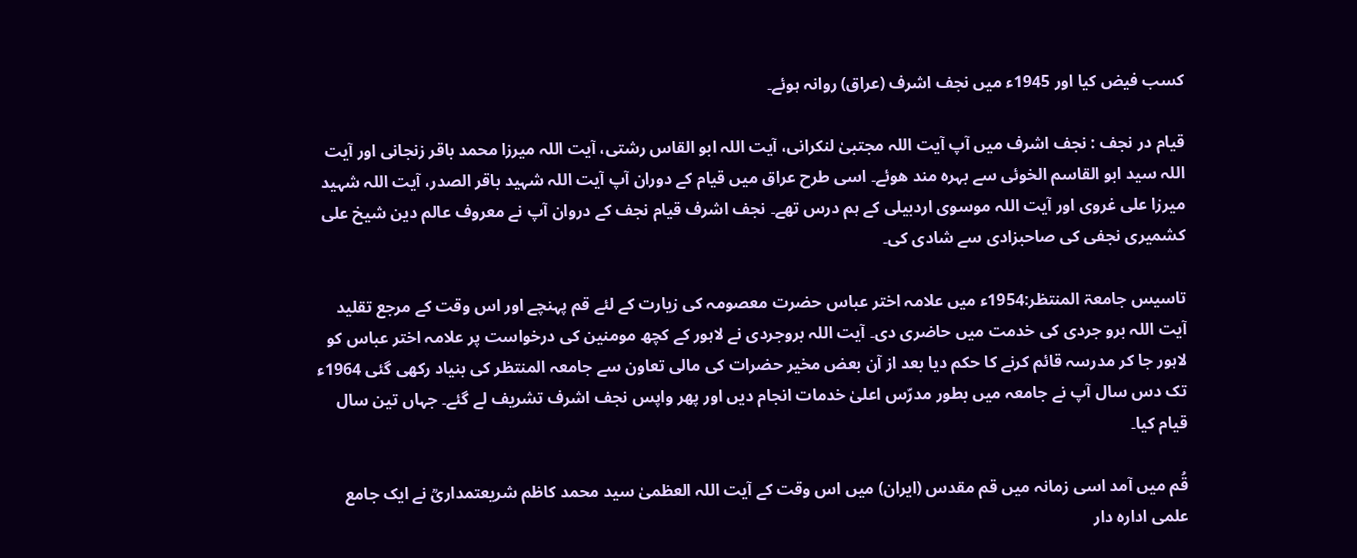کسب فیض کیا اور 1945ء میں نجف اشرف (عراق) روانہ ہوئے۔

قیام در نجف : نجف اشرف میں آپ آیت اللہ مجتبیٰ لنکرانی، آیت اللہ ابو القاس رشتی، آیت اللہ میرزا محمد باقر زنجانی اور آیت اللہ سید ابو القاسم الخوئی سے بہرہ مند هوئے۔ اسی طرح عراق میں قیام کے دوران آپ آیت اللہ شہید باقر الصدر، آیت اللہ شہید میرزا علی غروی اور آیت اللہ موسوی اردبیلی کے ہم درس تھے۔ نجف اشرف قیام نجف کے دروان آپ نے معروف عالم دین شیخ علی کشمیری نجفی کی صاحبزادی سے شادی کی۔

تاسیس جامعۃ المنتظر:1954ء میں علامہ اختر عباس حضرت معصومہ کی زیارت کے لئے قم پہنچے اور اس وقت کے مرجع تقلید آیت اللہ برو جردی کی خدمت میں حاضری دی۔ آیت اللہ بروجردی نے لاہور کے کچھ مومنین کی درخواست پر علامہ اختر عباس کو لاہور جا کر مدرسہ قائم کرنے کا حکم دیا بعد از آن بعض مخیر حضرات کی مالی تعاون سے جامعہ المنتظر کی بنیاد رکھی گئی 1964ء تک دس سال آپ نے جامعہ میں بطور مدرّس اعلیٰ خدمات انجام دیں اور پھر واپس نجف اشرف تشریف لے گئے۔ جہاں تین سال قیام کیا۔

قُم میں آمد اسی زمانہ میں قم مقدس (ایران) میں اس وقت کے آیت اللہ العظمیٰ سید محمد کاظم شریعتمداریؒ نے ایک جامع علمی ادارہ دار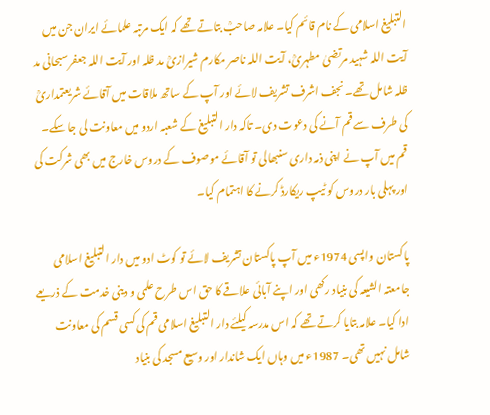التبلیغ اسلامی کے نام قائم کیا۔ علامہ صاحبؒ بتاتے تھے کہ ایک مرتبہ علمائے ایران جن میں آیت اللہ شہید مرتضیٰ مطہریؒ، آیت اللہ ناصر مکارم شیرازیؒ مد ظلہ اور آیت اللہ جعفر سبحانی مد ظلہ شامل تھے۔ نجف اشرف تشریف لائے اور آپ کے ساتھ ملاقات میں آقائے شریعتمداریؒ کی طرف سے قم آنے کی دعوت دی۔ تاکہ دار التبلیغ کے شعبہ اردو میں معاونت لی جا سکے۔ قم میں آپ نے اپنی ذمہ داری سنبھالی تو آقائے موصوف کے دروس خارج میں بھی شرکت کی اور پہلی بار دروس کو ٹیپ ریکارڈ کرنے کا اہتمام کیا۔

پاکستان واپسی 1974ء میں آپ پاکستان تشریف لائے تو کوٹ ادو میں دار التبلیغ اسلامی جامعتہ الشیعہ کی بنیاد رکھی اور اپنے آبائی علاقے کا حق اس طرح علمی و دینی خدمت کے ذریعے ادا کیا۔ علامہ بتایا کرتے تھے کہ اس مدرسہ کیلئے دار التبلیغ اسلامی قم کی کسی قسم کی معاونت شامل نہیں تھی۔ 1987ء میں وہاں ایک شاندار اور وسیع مسجد کی بنیاد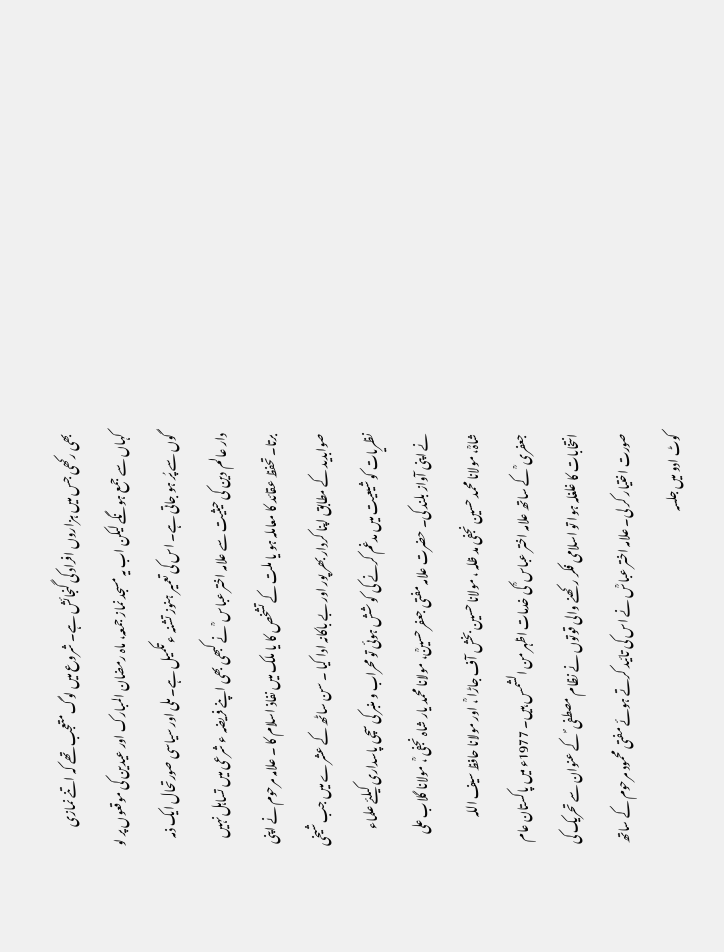بھی رکھی جس میں ہزاروں افراد کی گنجائش ہے۔ شروع میں لوگ متعجب تھے کہ اتنے نمازی کہاں سے جمع ہونگے لیکن اب یہ مسجد نماز جمعہ، ماہ رمضان المبارک اور عیدین کی موقعوں پر لو گوں سے پُر ہو جاتی ہے۔ اس کی تعمیر ہنوز تشنہ ء تکمیل ہے۔ ملی اور سیاسی صورتحال ایک ذمہ دار عالم دین کی حیثیت سے علامہ اختر عباس ؒ نے کبھی بھی اپنے فریضہ ء شرعی میں تساہل نہیں برتا۔ تحفظ عقائد کا معاملہ ہو یا ملت کے تشخص کا یا ملک میں نفاذ اسلام کا ۔ علامہ مرحوم نے اپنی صوابدید کے مطابق اپنا کردار بھر پور اور بے باکانہ ادا کیا ۔ سن ساٹھ کے عشرے میں جب شیخی نظریات کو شیعیت میں مدغم کرنے کی کو شش ہوئی تو محراب و منبر کی سچی پاسداری کیلئے علماء نے اپنی آواز بلند کی۔ حضرت علامہ مفتی جعفر حسینؒ، مولانا محمد یار شاہ نجفی ؒ، مولانا گلاب علی شاہؒ، مولانا محمد حسین نجفی مد ظلہ ، مولانا حسین بخش آف جاڑا ؒ، اور مولانا حافظ سیف اللہ جعفری ؒ کے ساتھ علامہ اختر عباس ؒ کی خدمات اظہر من الشمس ہیں۔ 1977ء میں پاکستان عام انتخابات کا غلغلہ ہوا تو اسلامی فکر رکھنے والی قوتوں نے نظام مصطفی ؐ کے عنوان سے تحریک کی صورت اختیار کر لی۔ علامہ اختر عباسؒ نے اس کی تائید کرتے ہوئے مفتی محمود مرحوم کے ساتھ کوٹ ادو میں جلسہ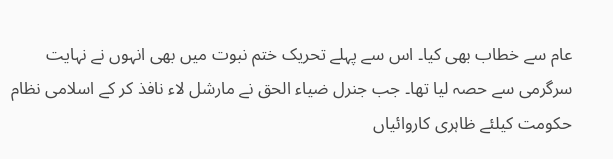عام سے خطاب بھی کیا۔ اس سے پہلے تحریک ختم نبوت میں بھی انہوں نے نہایت سرگرمی سے حصہ لیا تھا۔ جب جنرل ضیاء الحق نے مارشل لاء نافذ کر کے اسلامی نظام حکومت کیلئے ظاہری کاروائیاں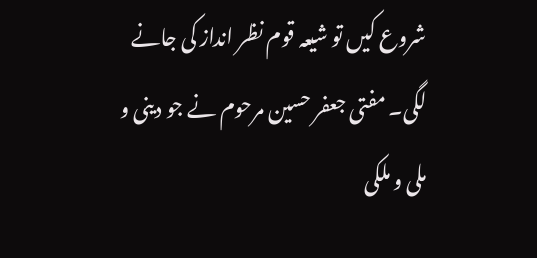شروع کیں تو شیعہ قوم نظر انداز کی جانے لگی۔ مفتی جعفر حسین مرحوم نے جو دینی و ملی و ملکی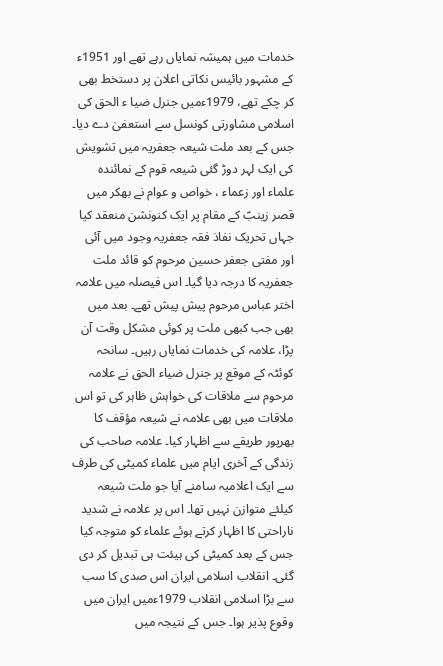خدمات میں ہمیشہ نمایاں رہے تھے اور 1951ء کے مشہور بائیس نکاتی اعلان پر دستخط بھی کر چکے تھے، 1979ءمیں جنرل ضیا ء الحق کی اسلامی مشاورتی کونسل سے استعفیٰ دے دیا۔ جس کے بعد ملت شیعہ جعفریہ میں تشویش کی ایک لہر دوڑ گئی شیعہ قوم کے نمائندہ علماء اور زعماء ، خواص و عوام نے بھکر میں قصر زینبؑ کے مقام پر ایک کنونشن منعقد کیا جہاں تحریک نفاذ فقہ جعفریہ وجود میں آئی اور مفتی جعفر حسین مرحوم کو قائد ملت جعفریہ کا درجہ دیا گیا۔ اس فیصلہ میں علامہ اختر عباس مرحوم پیش پیش تھے۔ بعد میں بھی جب کبھی ملت پر کوئی مشکل وقت آن پڑا، علامہ کی خدمات نمایاں رہیں۔ سانحہ کوئٹہ کے موقع پر جنرل ضیاء الحق نے علامہ مرحوم سے ملاقات کی خواہش ظاہر کی تو اس ملاقات میں بھی علامہ نے شیعہ مؤقف کا بھرپور طریقے سے اظہار کیا۔ علامہ صاحب کی زندگی کے آخری ایام میں علماء کمیٹی کی طرف سے ایک اعلامیہ سامنے آیا جو ملت شیعہ کیلئے متوازن نہیں تھا۔ اس پر علامہ نے شدید ناراحتی کا اظہار کرتے ہوئے علماء کو متوجہ کیا جس کے بعد کمیٹی کی ہیئت ہی تبدیل کر دی گئی۔ انقلاب اسلامی ایران اس صدی کا سب سے بڑا اسلامی انقلاب 1979ءمیں ایران میں وقوع پذیر ہوا۔ جس کے نتیجہ میں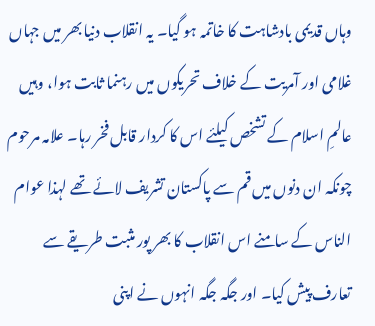وہاں قدیمی بادشاہت کا خاتمہ ہو گیا۔ یہ انقلاب دنیا بھر میں جہاں غلامی اور آمریت کے خلاف تحریکوں میں رہنما ثابت ہوا، وہیں عالمِ اسلام کے تشخص کیلئے اس کا کردار قابل فخر رہا۔ علامہ مرحوم چونکہ ان دنوں میں قم سے پاکستان تشریف لائے تھے لہذا عوام الناس کے سامنے اس انقلاب کا بھر پور مثبت طریقے سے تعارف پیش کیا۔ اور جگہ جگہ انہوں نے اپنی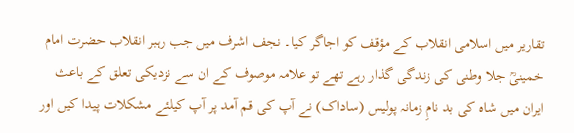تقاریر میں اسلامی انقلاب کے مؤقف کو اجاگر کیا۔ نجف اشرف میں جب رہبر انقلاب حضرت امام خمینیؒ جلا وطنی کی زندگی گذار رہے تھے تو علامہ موصوف کے ان سے نزدیکی تعلق کے باعث ایران میں شاہ کی بد نامِ زمانہ پولیس (ساداک) نے آپ کی قم آمد پر آپ کیلئے مشکلات پیدا کیں اور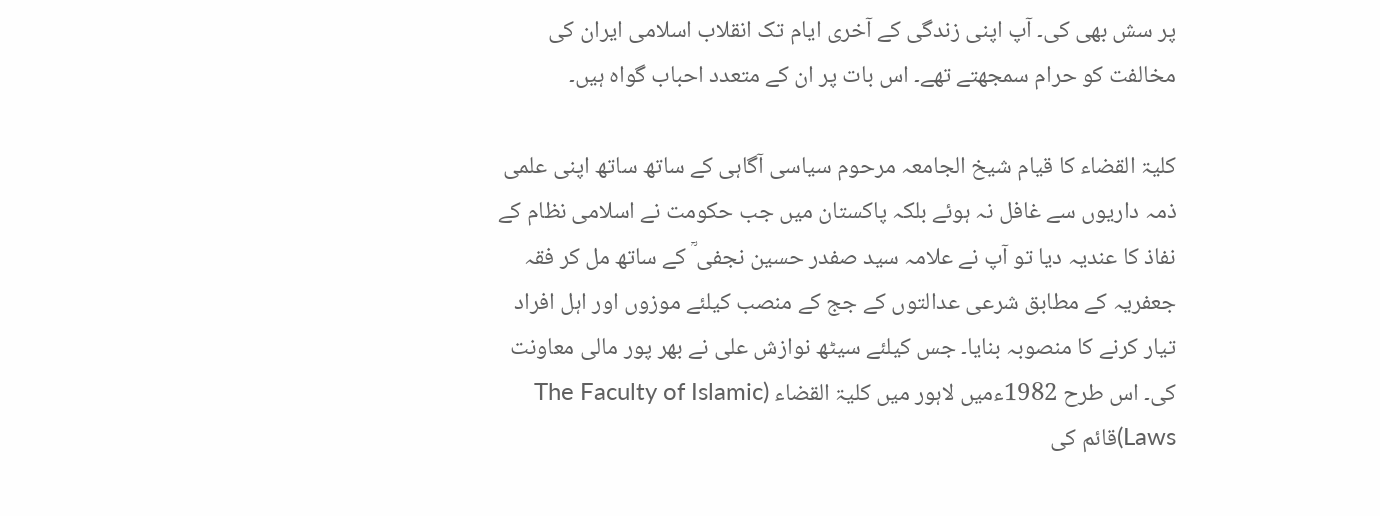پر سش بھی کی۔ آپ اپنی زندگی کے آخری ایام تک انقلاب اسلامی ایران کی مخالفت کو حرام سمجھتے تھے۔ اس بات پر ان کے متعدد احباب گواہ ہیں۔

کلیۃ القضاء کا قیام شیخ الجامعہ مرحوم سیاسی آگاہی کے ساتھ ساتھ اپنی علمی ذمہ داریوں سے غافل نہ ہوئے بلکہ پاکستان میں جب حکومت نے اسلامی نظام کے نفاذ کا عندیہ دیا تو آپ نے علامہ سید صفدر حسین نجفی ؒ کے ساتھ مل کر فقہ جعفریہ کے مطابق شرعی عدالتوں کے جج کے منصب کیلئے موزوں اور اہل افراد تیار کرنے کا منصوبہ بنایا۔ جس کیلئے سیٹھ نوازش علی نے بھر پور مالی معاونت کی۔ اس طرح 1982ءمیں لاہور میں کلیۃ القضاء (The Faculty of Islamic Laws)قائم کی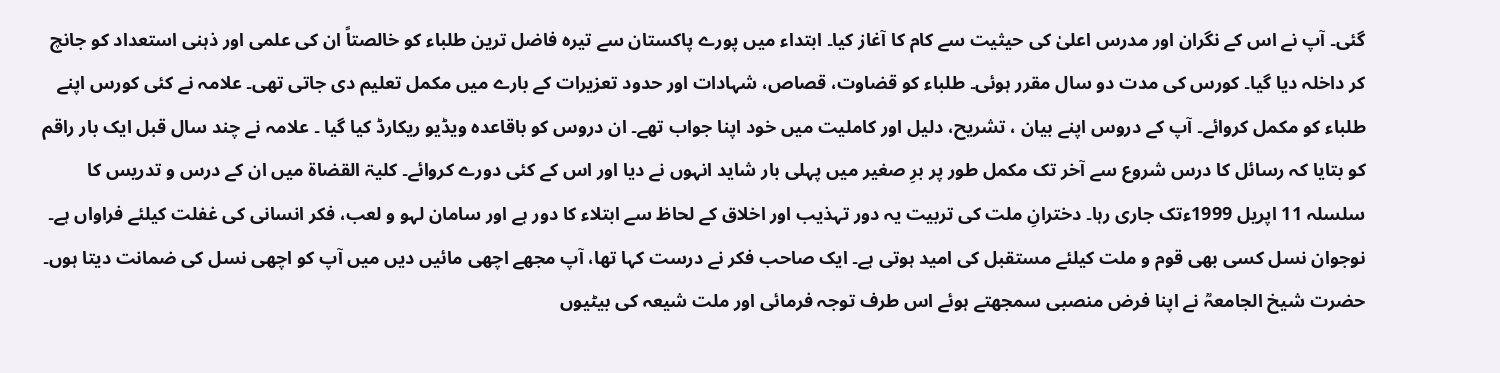گئی۔ آپ نے اس کے نگران اور مدرس اعلیٰ کی حیثیت سے کام کا آغاز کیا۔ ابتداء میں پورے پاکستان سے تیرہ فاضل ترین طلباء کو خالصتاً ان کی علمی اور ذہنی استعداد کو جانچ کر داخلہ دیا گیا۔ کورس کی مدت دو سال مقرر ہوئی۔ طلباء کو قضاوت، قصاص، شہادات اور حدود تعزیرات کے بارے میں مکمل تعلیم دی جاتی تھی۔ علامہ نے کئی کورس اپنے طلباء کو مکمل کروائے۔ آپ کے دروس اپنے بیان ، تشریح، دلیل اور کاملیت میں خود اپنا جواب تھے۔ ان دروس کو باقاعدہ ویڈیو ریکارڈ کیا گیا ۔ علامہ نے چند سال قبل ایک بار راقم کو بتایا کہ رسائل کا درس شروع سے آخر تک مکمل طور پر برِ صغیر میں پہلی بار شاید انہوں نے دیا اور اس کے کئی دورے کروائے۔ کلیۃ القضاۃ میں ان کے درس و تدریس کا سلسلہ 11 اپریل 1999ءتک جاری رہا۔ دخترانِ ملت کی تربیت یہ دور تہذیب اور اخلاق کے لحاظ سے ابتلاء کا دور ہے اور سامان لہو و لعب، فکر انسانی کی غفلت کیلئے فراواں ہے۔ نوجوان نسل کسی بھی قوم و ملت کیلئے مستقبل کی امید ہوتی ہے۔ ایک صاحب فکر نے درست کہا تھا، آپ مجھے اچھی مائیں دیں میں آپ کو اچھی نسل کی ضمانت دیتا ہوں۔ حضرت شیخ الجامعہؒ نے اپنا فرض منصبی سمجھتے ہوئے اس طرف توجہ فرمائی اور ملت شیعہ کی بیٹیوں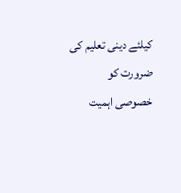کیلئے دینی تعلیم کی ضرورت کو خصوصی اہمیت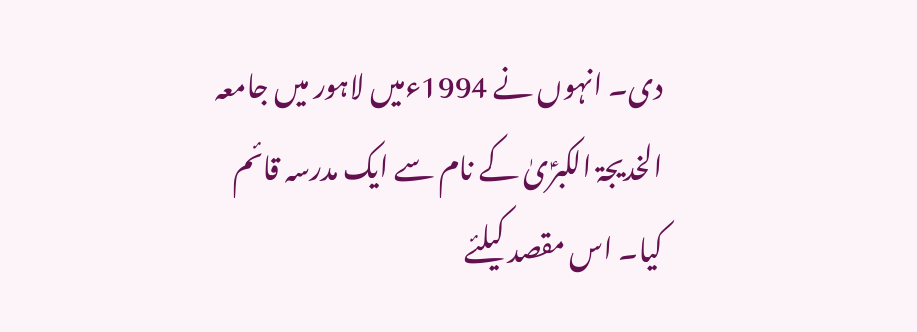دی۔ انہوں نے 1994ءمیں لاہور میں جامعہ الخدیجۃ الکبرؑیٰ کے نام سے ایک مدرسہ قائم کیا۔ اس مقصد کیلئے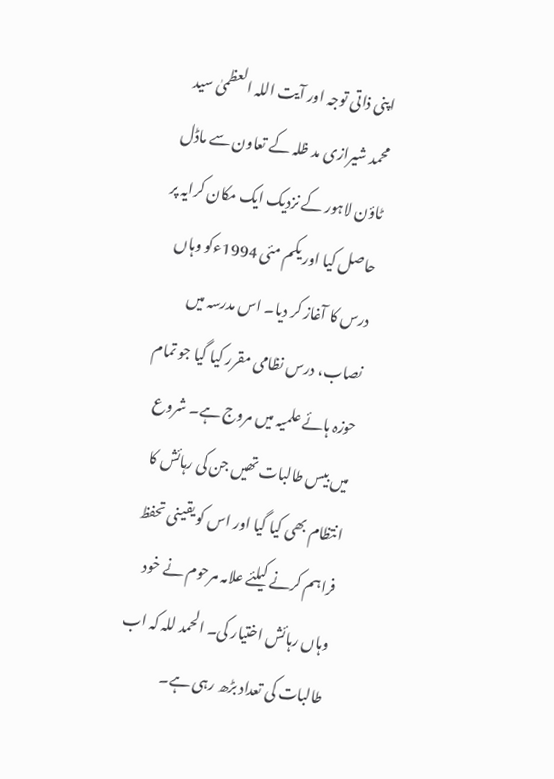اپنی ذاتی توجہ اور آیت اللہ العظمیٰ سید محمد شیرازی مد ظلہ کے تعاون سے ماڈل ٹاؤن لاہور کے نزدیک ایک مکان کرایہ پر حاصل کیا اور یکم مئی 1994ءکو وہاں درس کا آغاز کر دیا۔ اس مدرسہ میں نصاب، درس نظامی مقرر کیا گیا جو تمام حوزہ ہائے علمیہ میں مروج ہے۔ شروع میں بیس طالبات تھیں جن کی رہائش کا انتظام بھی کیا گیا اور اس کو یقینی تحفظ فراہم کرنے کیلئے علامہ مرحوم نے خود وہاں رہائش اختیار کی۔ الحمد للہ کہ اب طالبات کی تعداد بڑھ رہی ہے۔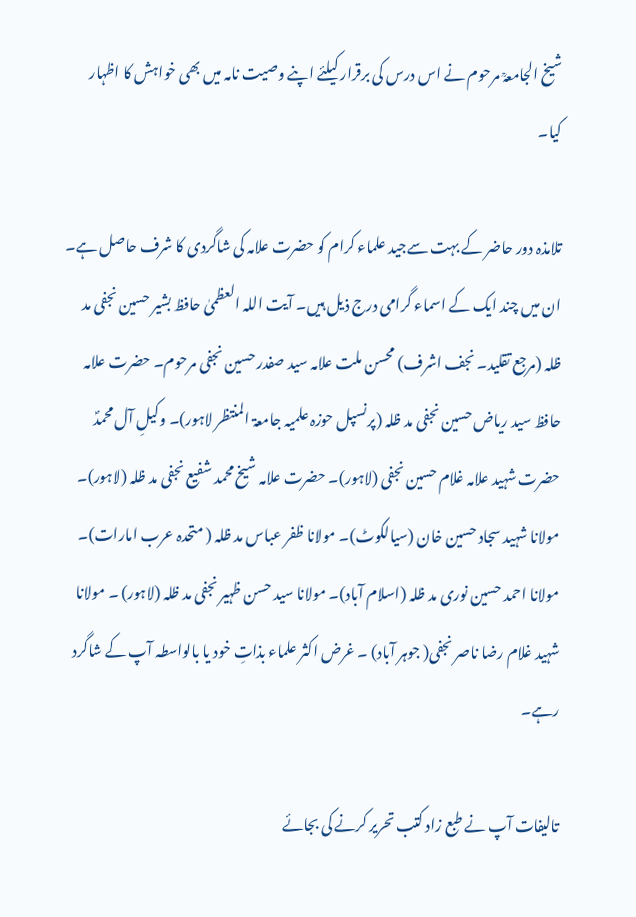شیخ الجامعہؒ مرحوم نے اس درس کی برقرار کیلئے اپنے وصیت نامہ میں بھی خواہش کا اظہار کیا۔

تلامذہ دور حاضر کے بہت سےجید علماء کرام کو حضرت علامہ کی شاگردی کا شرف حاصل ہے۔ ان میں چند ایک کے اسماء گرامی درج ذیل ہیں۔ آیت اللہ العظمیٰ حافظ بشیر حسین نجفی مد ظلہ (مرجع تقلید۔ نجف اشرف) محسن ملت علامہ سید صفدر حسین نجفی مرحوم۔ حضرت علامہ حافظ سید ریاض حسین نجفی مد ظلہ (پرنسپل حوزہ علمیہ جامعۃ المنتظر لاہور)۔ وکیلِ آل محمدؐ حضرت شہید علامہ غلام حسین نجفی (لاہور)۔ حضرت علامہ شیخ محمد شفیع نجفی مد ظلہ (لاہور)۔ مولانا شہید سجاد حسین خان (سیالکوٹ)۔ مولانا ظفر عباس مد ظلہ ( متحدہ عرب امارات)۔ مولانا احمد حسین نوری مد ظلہ (اسلام آباد)۔ مولانا سید حسن ظہیر نجفی مد ظلہ (لاہور) ۔ مولانا شہید غلام رضا ناصر نجفی( جوہر آباد) ۔ غرض اکثر علماء بذاتِ خود یا بالواسطہ آپ کے شاگرد رہے۔

تالیفات آپ نے طبع زاد کتب تحریر کرنے کی بجائے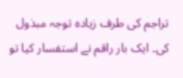تراجم کی طرف زیادہ توجہ مبذول کی۔ ایک بار راقم نے استفسار کیا تو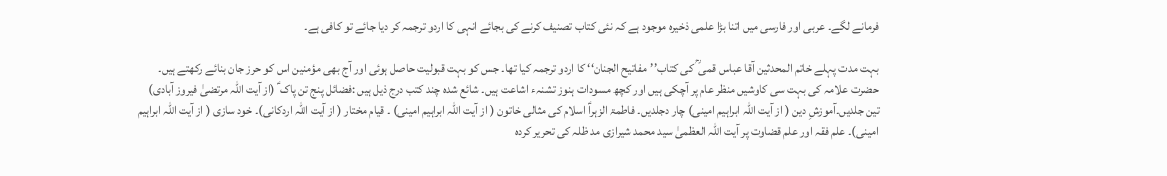فرمانے لگے۔ عربی اور فارسی میں اتنا بڑا علمی ذخیرہ موجود ہے کہ نئی کتاب تصنیف کرنے کی بجائے انہی کا اردو ترجمہ کر دیا جائے تو کافی ہے۔

بہت مدت پہلے خاتم المحدثین آقا عباس قمی ؒ کی کتاب’’مفاتیح الجنان‘‘ کا اردو ترجمہ کیا تھا۔ جس کو بہت قبولیت حاصل ہوئی اور آج بھی مؤمنین اس کو حرز جان بنائے رکھتے ہیں۔ حضرت علامہ کی بہت سی کاوشیں منظر عام پر آچکی ہیں اور کچھ مسودات ہنوز تشنہء اشاعت ہیں۔ شائع شدہ چند کتب درج ذیل ہیں :فضائل پنج تن پاک ؑ (از آیت اللہ مرتضیٰ فیروز آبادی) تین جلدیں۔آموزشِ دین ( از آیت اللہ ابراہیم امینی) چار دجلدیں۔ فاطمۃ الزہراؑ اسلام کی مثالی خاتون ( از آیت اللہ ابراہیم امینی) ۔ قیام مختار ( از آیت اللہ اردکانی)۔ خود سازی ( از آیت اللہ ابراہیم امینی)۔ علم فقہ اور علم قضاوت پر آیت اللہ العظمیٰ سید محمد شیرازی مد ظلہ کی تحریر کردہ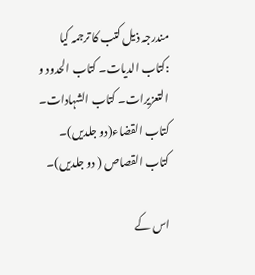مندرجہ ذیل کتب کا ترجمہ کیا :کتاب الدیات۔ کتاب الحدود و التعزیرات۔ کتاب الشہادات۔ کتاب القضاء(دو جلدیں)۔ کتاب القصاص ( دو جلدیں)۔

اس کے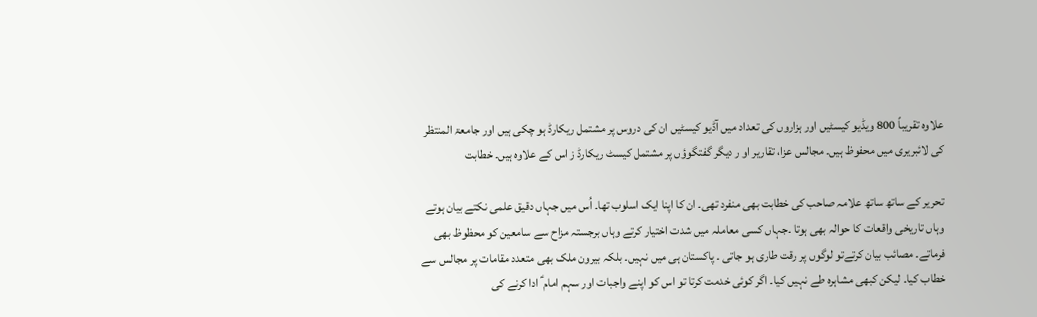علاوہ تقریباً 800 ویڈیو کیسٹیں اور ہزاروں کی تعداد میں آڈیو کیسٹیں ان کی دروس پر مشتمل ریکارڈ ہو چکی ہیں اور جامعۃ المنتظر کی لائبریری میں محفوظ ہیں۔ مجالس عزا، تقاریر او ر دیگر گفتگوؤں پر مشتمل کیسٹ ریکارڈ ز اس کے علاوہ ہیں۔ خطابت

تحریر کے ساتھ ساتھ علامہ صاحب کی خطابت بھی منفرد تھی۔ ان کا اپنا ایک اسلوب تھا۔ اُس میں جہاں دقیق علمی نکتے بیان ہوتے وہاں تاریخی واقعات کا حوالہ بھی ہوتا ۔جہاں کسی معاملہ میں شدت اختیار کرتے وہاں برجستہ مزاح سے سامعین کو محظوظ بھی فرماتے۔ مصائب بیان کرتےتو لوگوں پر رقت طاری ہو جاتی ۔ پاکستان ہی میں نہیں۔ بلکہ بیرون ملک بھی متعدد مقامات پر مجالس سے خطاب کیا۔ لیکن کبھی مشاہرہ طے نہیں کیا۔ اگر کوئی خدمت کرتا تو اس کو اپنے واجبات اور سہم امام ؑ ادا کرنے کی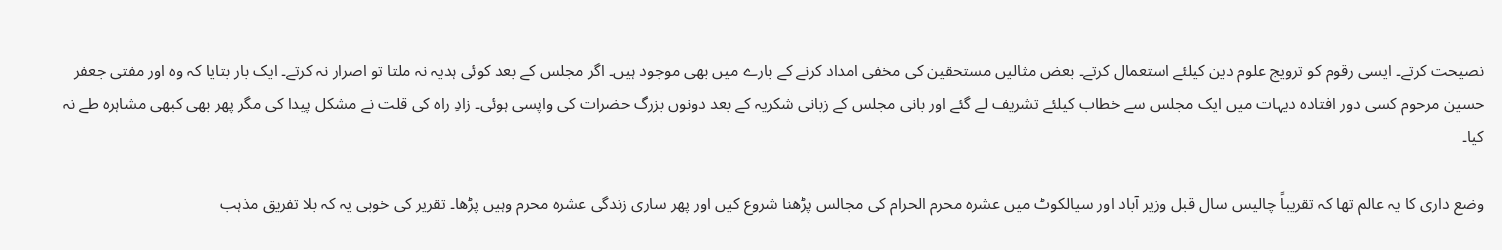نصیحت کرتے۔ ایسی رقوم کو ترویج علوم دین کیلئے استعمال کرتے۔ بعض مثالیں مستحقین کی مخفی امداد کرنے کے بارے میں بھی موجود ہیں۔ اگر مجلس کے بعد کوئی ہدیہ نہ ملتا تو اصرار نہ کرتے۔ ایک بار بتایا کہ وہ اور مفتی جعفر حسین مرحوم کسی دور افتادہ دیہات میں ایک مجلس سے خطاب کیلئے تشریف لے گئے اور بانی مجلس کے زبانی شکریہ کے بعد دونوں بزرگ حضرات کی واپسی ہوئی۔ زادِ راہ کی قلت نے مشکل پیدا کی مگر پھر بھی کبھی مشاہرہ طے نہ کیا۔

وضع داری کا یہ عالم تھا کہ تقریباً چالیس سال قبل وزیر آباد اور سیالکوٹ میں عشرہ محرم الحرام کی مجالس پڑھنا شروع کیں اور پھر ساری زندگی عشرہ محرم وہیں پڑھا۔ تقریر کی خوبی یہ کہ بلا تفریق مذہب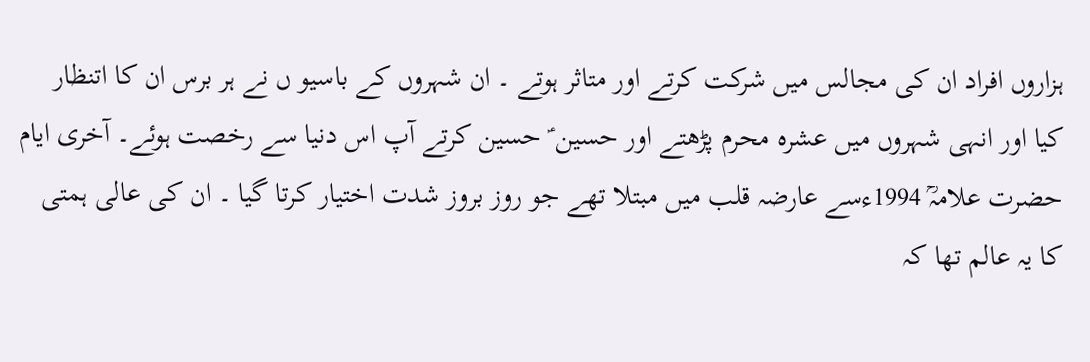ہزاروں افراد ان کی مجالس میں شرکت کرتے اور متاثر ہوتے ۔ ان شہروں کے باسیو ں نے ہر برس ان کا اتنظار کیا اور انہی شہروں میں عشرہ محرم پڑھتے اور حسین ؑ حسین کرتے آپ اس دنیا سے رخصت ہوئے۔ آخری ایام حضرت علامہؒ 1994ءسے عارضہ قلب میں مبتلا تھے جو روز بروز شدت اختیار کرتا گیا ۔ ان کی عالی ہمتی کا یہ عالم تھا کہ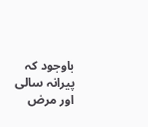باوجود کہ پیرانہ سالی اور مرض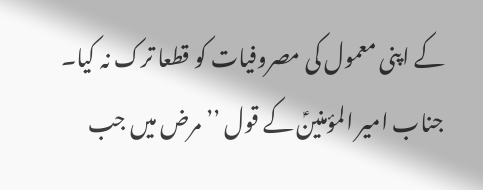کے اپنی معمول کی مصروفیات کو قطعا ترک نہ کیا۔ جناب امیر المؤمنینؑ کے قول ’’ مرض میں جب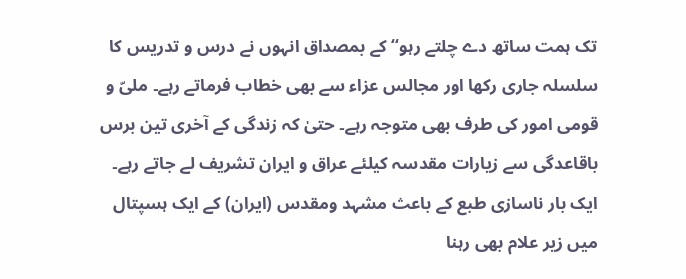تک ہمت ساتھ دے چلتے رہو‘‘ کے بمصداق انہوں نے درس و تدریس کا سلسلہ جاری رکھا اور مجالس عزاء سے بھی خطاب فرماتے رہے۔ ملیّ و قومی امور کی طرف بھی متوجہ رہے۔ حتیٰ کہ زندگی کے آخری تین برس باقاعدگی سے زیارات مقدسہ کیلئے عراق و ایران تشریف لے جاتے رہے۔ ایک بار ناسازی طبع کے باعث مشہد ومقدس (ایران) کے ایک ہسپتال میں زیر علام بھی رہنا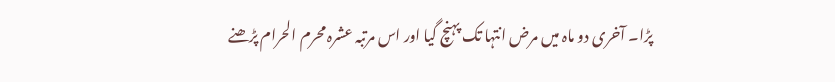پڑا۔ آخری دو ماہ میں مرض انتہا تک پہنچ گیا اور اس مرتبہ عشرہ محرم الحرام پڑھنے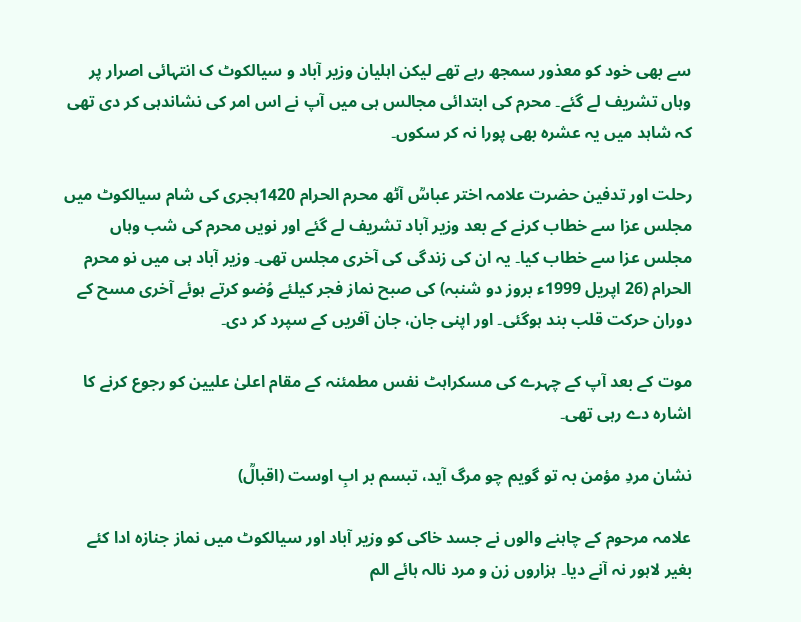سے بھی خود کو معذور سمجھ رہے تھے لیکن اہلیان وزیر آباد و سیالکوٹ ک انتہائی اصرار پر وہاں تشریف لے گئے۔ محرم کی ابتدائی مجالس ہی میں آپ نے اس امر کی نشاندہی کر دی تھی کہ شاہد میں یہ عشرہ بھی پورا نہ کر سکوں۔

رحلت اور تدفین حضرت علامہ اختر عباسؒ آٹھ محرم الحرام 1420ہجری کی شام سیالکوٹ میں مجلس عزا سے خطاب کرنے کے بعد وزیر آباد تشریف لے گئے اور نویں محرم کی شب وہاں مجلس عزا سے خطاب کیا۔ یہ ان کی زندگی کی آخری مجلس تھی۔ وزیر آباد ہی میں نو محرم الحرام (26 اپریل 1999ء بروز دو شنبہ) کی صبح نماز فجر کیلئے وُضو کرتے ہوئے آخری مسح کے دوران حرکت قلب بند ہوگئی۔ اور اپنی جان، جان آفریں کے سپرد کر دی۔

موت کے بعد آپ کے چہرے کی مسکراہٹ نفس مطمئنہ کے مقام اعلیٰ علیین کو رجوع کرنے کا اشارہ دے رہی تھی۔

نشان مردِ مؤمن بہ تو گویم چو مرگ آید، تبسم بر ابِ اوست (اقبالؒ)

علامہ مرحوم کے چاہنے والوں نے جسد خاکی کو وزیر آباد اور سیالکوٹ میں نماز جنازہ ادا کئے بغیر لاہور نہ آنے دیا۔ ہزاروں زن و مرد نالہ ہائے الم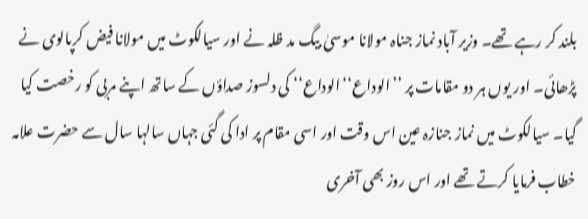بلند کر رہے تھے۔ وزیر آباد نماز جناہ مولانا موسیٰ بیگ مد ظلہ نے اور سیالکوٹ میں مولانا فیض کرپالوی نے پڑھائی۔ اور یوں ہر دو مقامات پر ’’الوداع‘‘الوداع‘‘ کی دلسوز صداؤں کے ساتھ اپنے مربی کو رخصت کیا گیا۔ سیالکوٹ میں نماز جنازہ عین اس وقت اور اسی مقام پر ادا کی گئی جہاں سالہا سال سے حضرت علامہ خطاب فرمایا کرتے تھے اور اس روز بھی آخری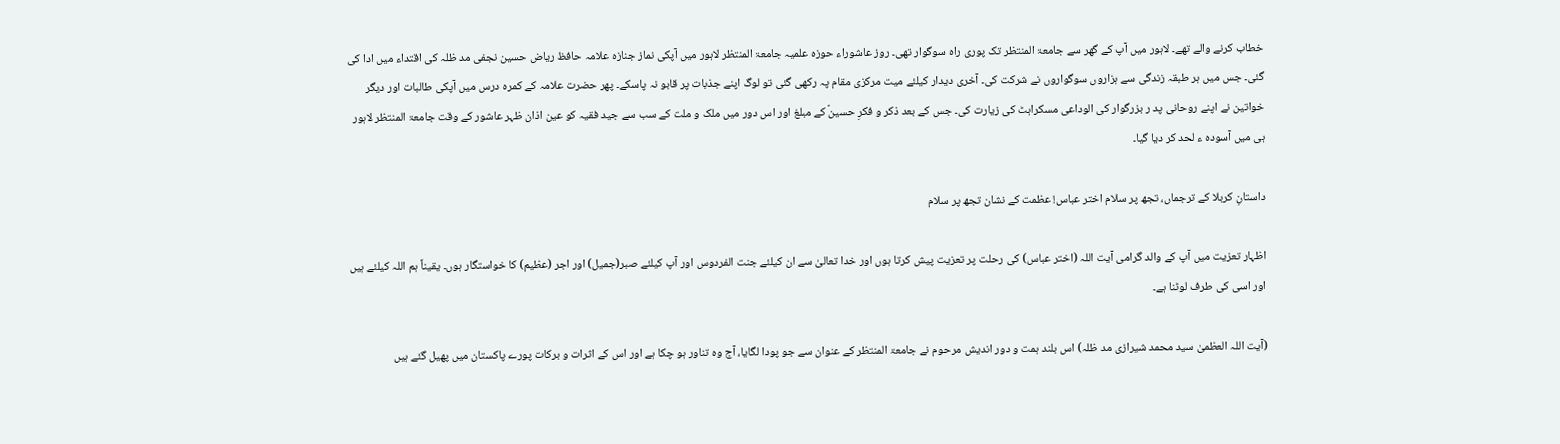خطاب کرنے والے تھے۔ لاہور میں آپ کے گھر سے جامعۃ المنتظر تک پوری راہ سوگوار تھی۔ روز عاشوراء حوزہ علمیہ جامعۃ المنتظر لاہور میں آپکی نماز جنازہ علامہ حافظ ریاض حسین نجفی مد ظلہ کی اقتداء میں ادا کی گئی۔ جس میں ہر طبقہ زندگی سے ہزاروں سوگواروں نے شرکت کی۔ آخری دیدار کیلئے میت مرکزی مقام پہ رکھی گئی تو لوگ اپنے جذبات پر قابو نہ پاسکے۔ پھر حضرت علامہ کے کمرہ درس میں آپکی طالبات اور دیگر خواتین نے اپنے روحانی پد ر بزرگوار کی الوداعی مسکراہٹ کی زیارت کی۔ جس کے بعد ذکر و فکرِ حسینؑ کے مبلغ اور اس دور میں ملک و ملت کے سب سے جید فقیہ کو عین اذان ظہر عاشور کے وقت جامعۃ المنتظر لاہور ہی میں آسودہ ء لحد کر دیا گیا۔

داستانِ کربلا کے ترجماں، تجھ پر سلام اختر عباس! عظمت کے نشان تجھ پر سلام

اظہار تعزیت میں آپ کے والد گرامی آیت اللہ (اختر عباس) کی رحلت پر تعزیت پیش کرتا ہوں اور خدا تعالیٰ سے ان کیلئے جنت الفردوس اور آپ کیلئے صبر(جمیل) اور اجر (عظیم) کا خواستگار ہوں۔ یقیناً ہم اللہ کیلئے ہیں اور اسی کی طرف لوٹنا ہے۔

(آیت اللہ العظمیٰ سید محمد شیرازی مد ظلہ) اس بلند ہمت و دور اندیش مرحوم نے جامعۃ المنتظر کے عنوان سے جو پودا لگایا، آج وہ تناور ہو چکا ہے اور اس کے اثرات و برکات پورے پاکستان میں پھیل گئے ہیں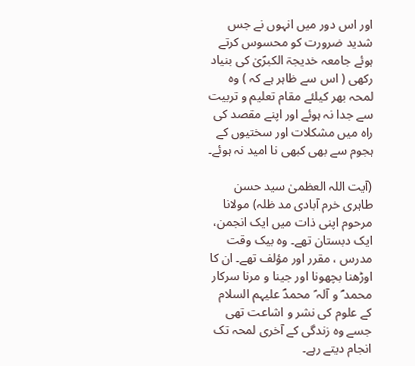اور اس دور میں انہوں نے جس شدید ضرورت کو محسوس کرتے ہوئے جامعہ خدیجۃ الکبرؑیٰ کی بنیاد رکھی ( اس سے ظاہر ہے کہ ) وہ لمحہ بھر کیلئے مقام تعلیم و تربیت سے جدا نہ ہوئے اور اپنے مقصد کی راہ میں مشکلات اور سختیوں کے ہجوم سے بھی کبھی نا امید نہ ہوئے۔

(آیت اللہ العظمیٰ سید حسن طاہری خرم آبادی مد ظلہ) مولانا مرحوم اپنی ذات میں ایک انجمن، ایک دبستان تھے۔ وہ بیک وقت مدرس ، مقرر اور مؤلف تھے۔ ان کا اوڑھنا بچھونا اور جینا و مرنا سرکار محمد ؐ و آلہ ؑ محمدؐ علیہم السلام کے علوم کی نشر و اشاعت تھی جسے وہ زندگی کے آخری لمحہ تک انجام دیتے رہے۔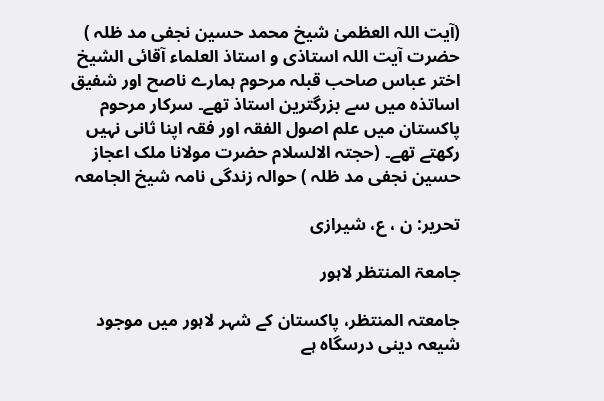(آیت اللہ العظمیٰ شیخ محمد حسین نجفی مد ظلہ ) حضرت آیت اللہ استاذی و استاذ العلماء آقائی الشیخ اختر عباس صاحب قبلہ مرحوم ہمارے ناصح اور شفیق اساتذہ میں سے بزرگترین استاذ تھے۔ سرکار مرحوم پاکستان میں علم اصول الفقہ اور فقہ اپنا ثانی نہیں رکھتے تھے۔ (حجتہ الالسلام حضرت مولانا ملک اعجاز حسین نجفی مد ظلہ ) حوالہ زندگی نامہ شیخ الجامعہ

تحریر: ن ، ع، شیرازی

جامعۃ المنتظر لاہور

جامعتہ المنتظر، پاکستان کے شہر لاہور میں موجود شیعہ دینی درسگاہ ہے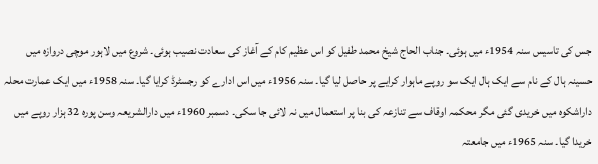جس کی تاسیس سنہ 1954ء میں ہوئی۔ جناب الحاج شیخ محمد طفیل کو اس عظیم کام کے آغاز کی سعادت نصیب ہوئی۔ شروع میں لاہور موچی دروازہ میں حسینہ ہال کے نام سے ایک ہال ایک سو روپے ماہوار کرایے پر حاصل لیا گیا۔ سنہ 1956ء میں اس ادارے کو رجسٹرڈ کرایا گیا۔ سنہ 1958ء میں ایک عمارت محلہ داراشکوہ میں خریدی گئی مگر محکمہ اوقاف سے تنازعہ کی بنا پر استعمال میں نہ لائی جا سکی۔ دسمبر 1960ء میں دارالشریعہ وسن پورہ 32 ہزار روپے میں خریدا گیا۔ سنہ 1965ء میں جامعتہ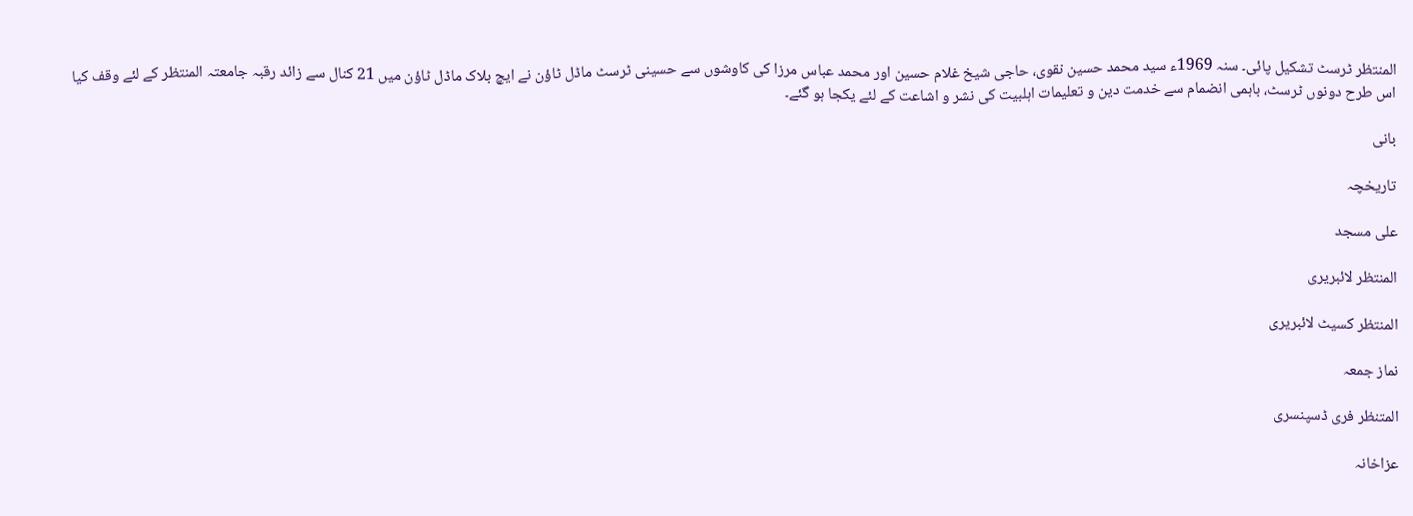المنتظر ٹرسٹ تشکیل پائی۔ سنہ 1969ء سید محمد حسین نقوی، حاجی شیخ غلام حسین اور محمد عباس مرزا کی کاوشوں سے حسینی ٹرسٹ ماڈل ٹاؤن نے ایچ بلاک ماڈل ٹاؤن میں 21 کنال سے زائد رقبہ جامعتہ المنتظر کے لئے وقف کیا اس طرح دونوں ٹرسٹ، باہمی انضمام سے خدمت دین و تعلیمات اہلبیت کی نشر و اشاعت کے لئے یکجا ہو گئے۔

بانی

تاریخچہ

علی مسجد

المنتظر لائبریری

المنتظر کسیٹ لائبریری

نماز جمعہ

المتنظر فری ڈسپنسری

عزاخانہ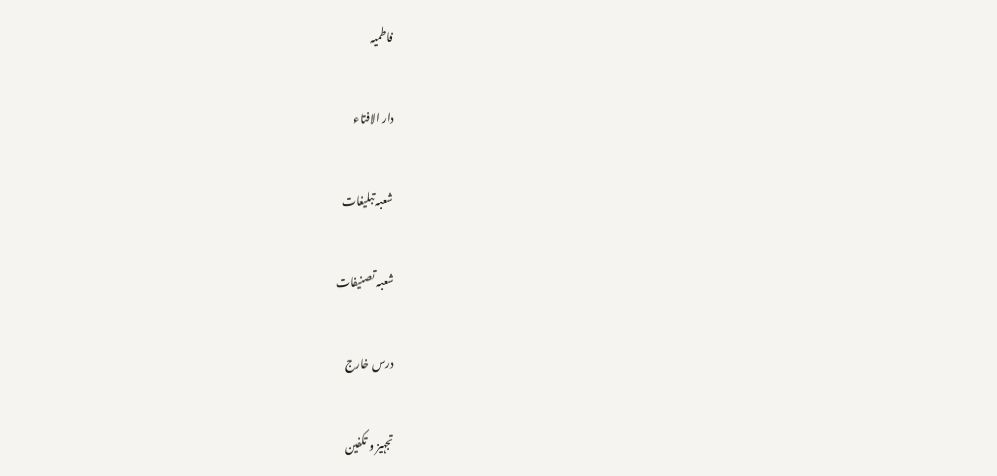فاطمیہ

دار الافتاء

شعبہ تبلیغات

شعبہ تصنیفات

درس خارج

تجہیز و تکفین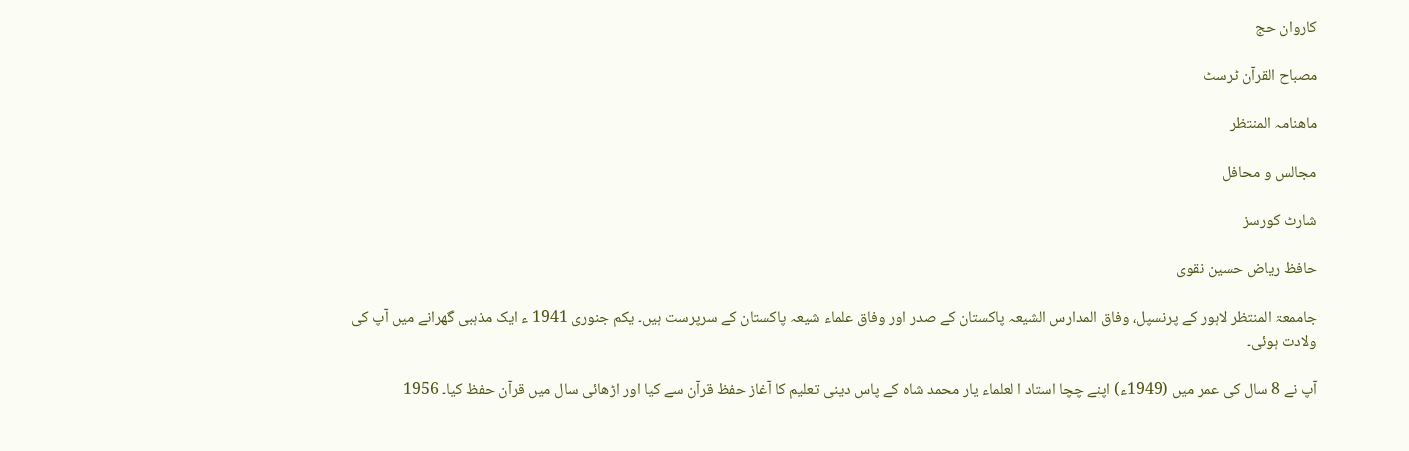کاروان حج

مصباح القرآن ٹرسٹ

ماهنامہ المنتظر

مجالس و محافل

شارٹ کورسز

حافظ ریاض حسین نقوی

جاممعۃ المنتظر لاہور کے پرنسپل، وفاق المدارس الشیعہ پاکستان کے صدر اور وفاق علماء شیعہ پاکستان کے سرپرست ہیں۔ یکم جنوری 1941 ء ایک مذہبی گھرانے میں آپ کی ولادت ہوئی۔

آپ نے 8 سال کی عمر میں (1949ء) اپنے چچا استاد ا لعلماء یار محمد شاہ کے پاس دینی تعلیم کا آغاز حفظ قرآن سے کیا اور اڑھائی سال میں قرآن حفظ کیا۔ 1956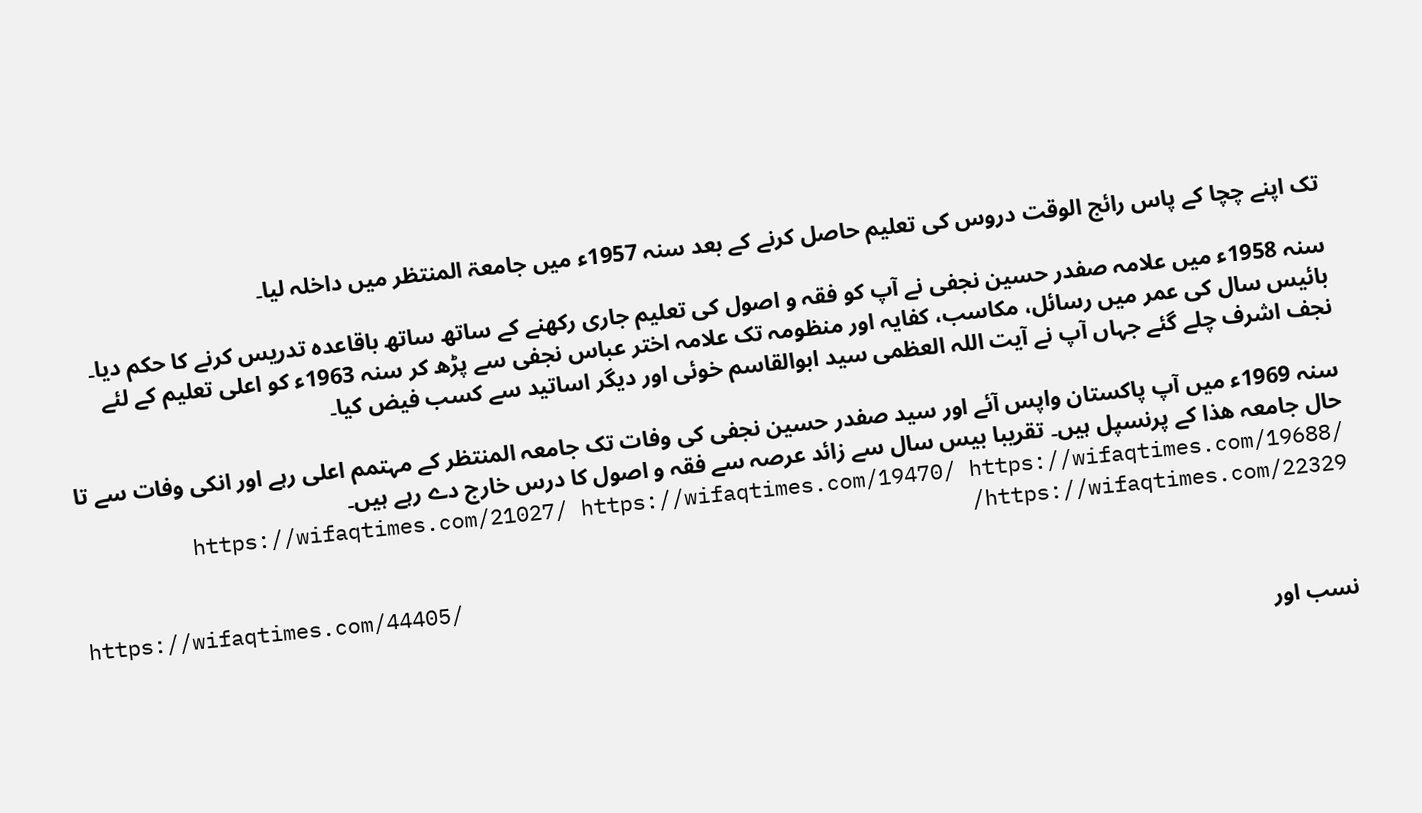تک اپنے چچا کے پاس رائج الوقت دروس کی تعلیم حاصل کرنے کے بعد سنہ 1957ء میں جامعۃ المنتظر میں داخلہ لیا۔

سنہ 1958ء میں علامہ صفدر حسین نجفی نے آپ کو فقہ و اصول کی تعلیم جاری رکھنے کے ساتھ ساتھ باقاعدہ تدریس کرنے کا حکم دیا۔ بائیس سال کی عمر میں رسائل، مکاسب، کفایہ اور منظومہ تک علامہ اختر عباس نجفی سے پڑھ کر سنہ 1963ء کو اعلی تعلیم کے لئے نجف اشرف چلے گئے جہاں آپ نے آیت اللہ العظمی سید ابوالقاسم خوئی اور دیگر اساتید سے کسب فیض کیا۔

سنہ 1969ء میں آپ پاکستان واپس آئے اور سید صفدر حسین نجفی کی وفات تک جامعہ المنتظر کے مہتمم اعلی رہے اور انکی وفات سے تا حال جامعہ ھذا کے پرنسپل ہیں۔ تقریبا بیس سال سے زائد عرصہ سے فقہ و اصول کا درس خارج دے رہے ہیں۔ https://wifaqtimes.com/21027/ https://wifaqtimes.com/19470/ https://wifaqtimes.com/19688/ https://wifaqtimes.com/22329/

https://wifaqtimes.com/44405/

نسب اور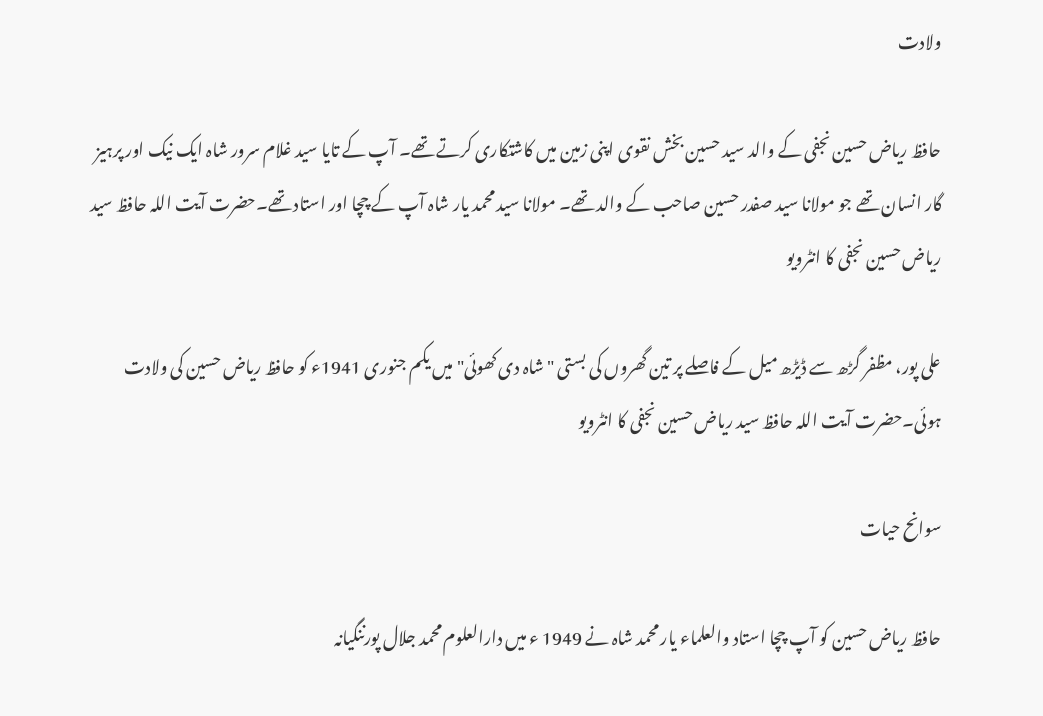ولادت

حافظ ریاض حسین نجفی کے والد سید حسین بخش نقوی اپنی زمین میں کاشتکاری کرتے تھے۔ آپ کے تایا سید غلام سرور شاہ ایک نیک اور پرہیز گار انسان تھے جو مولانا سید صفدر حسین صاحب کے والد تھے۔ مولانا سید محمد یار شاہ آپ کے چچا اور استاد تھے۔حضرت آیت اللہ حافظ سید ریاض حسین نجفی کا انٹرویو

علی پور، مظفر گڑھ سے ڈیڑھ میل کے فاصلے پر تین گھروں کی بستی "شاہ دی کھوئی" میں یکم جنوری 1941ء کو حافظ ریاض حسین کی ولادت ہوئی۔حضرت آیت اللہ حافظ سید ریاض حسین نجفی کا انٹرویو

سوانح حیات

حافظ ریاض حسین کو آپ چچا استاد والعلماء یار محمد شاہ نے 1949 ء میں دارالعلوم محمد جلال پورننگیانہ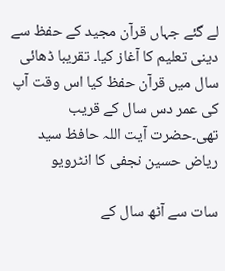لے گئے جہاں قرآن مجید کے حفظ سے دینی تعلیم کا آغاز کیا۔ تقریبا ڈھائی سال میں قرآن حفظ کیا اس وقت آپ کی عمر دس سال کے قریب تھی۔حضرت آیت اللہ حافظ سید ریاض حسین نجفی کا انٹرویو

سات سے آٹھ سال کے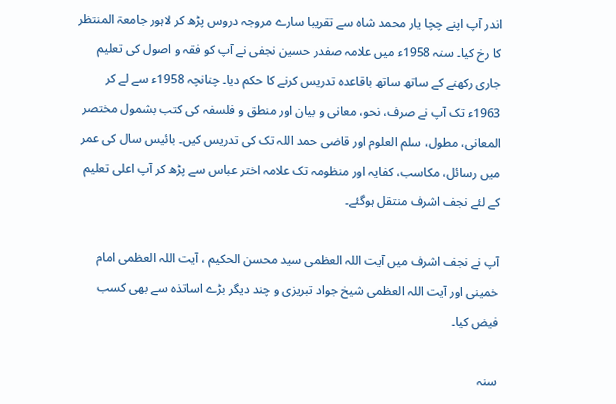اندر آپ اپنے چچا یار محمد شاہ سے تقریبا سارے مروجہ دروس پڑھ کر لاہور جامعۃ المنتظر کا رخ کیا۔ سنہ 1958ء میں علامہ صفدر حسین نجفی نے آپ کو فقہ و اصول کی تعلیم جاری رکھنے کے ساتھ ساتھ باقاعدہ تدریس کرنے کا حکم دیا۔ چنانچہ 1958ء سے لے کر 1963ء تک آپ نے صرف، نحو، معانی و بیان اور منطق و فلسفہ کی کتب بشمول مختصر المعانی، مطول، سلم العلوم اور قاضی حمد اللہ تک کی تدریس کیں۔ بائیس سال کی عمر میں رسائل، مکاسب، کفایہ اور منظومہ تک علامہ اختر عباس سے پڑھ کر آپ اعلی تعلیم کے لئے نجف اشرف منتقل ہوگئے۔

آپ نے نجف اشرف میں آیت اللہ العظمی سید محسن الحکیم ، آیت اللہ العظمی امام خمینی اور آیت اللہ العظمی شیخ جواد تبریزی و چند دیگر بڑے اساتذہ سے بھی کسب فیض کیا۔

سنہ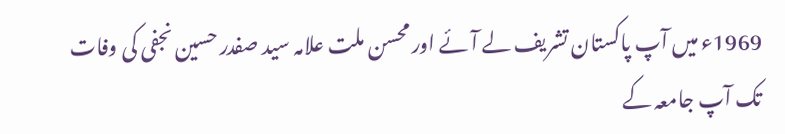1969ء میں آپ پاکستان تشریف لے آئے اور محسن ملت علامہ سید صفدر حسین نجفی کی وفات تک آپ جامعہ کے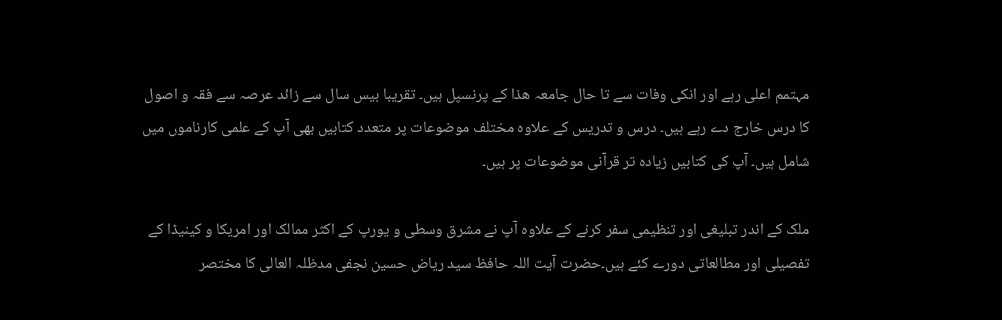مہتمم اعلی رہے اور انکی وفات سے تا حال جامعہ ھذا کے پرنسپل ہیں۔ تقریبا بیس سال سے زائد عرصہ سے فقہ و اصول کا درس خارج دے رہے ہیں۔ درس و تدریس کے علاوہ مختلف موضوعات پر متعدد کتابیں بھی آپ کے علمی کارناموں میں شامل ہیں۔ آپ کی کتابیں زیادہ تر قرآنی موضوعات پر ہیں۔

ملک کے اندر تبلیغی اور تنظیمی سفر کرنے کے علاوہ آپ نے مشرق وسطی و یورپ کے اکثر ممالک اور امریکا و کینیڈا کے تفصیلی اور مطالعاتی دورے کئے ہیں۔حضرت آیت اللہ حافظ سید ریاض حسین نجفی مدظلہ العالی کا مختصر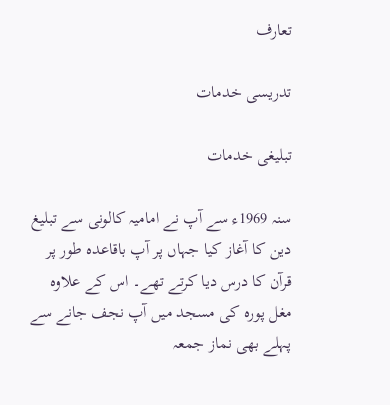تعارف

تدریسی خدمات

تبلیغی خدمات

سنہ 1969ء سے آپ نے امامیہ کالونی سے تبلیغ دین کا آغاز کیا جہاں پر آپ باقاعده طور پر قرآن کا درس دیا کرتے تھے۔ اس کے علاوہ مغل پورہ کی مسجد میں آپ نجف جانے سے پہلے بھی نماز جمعہ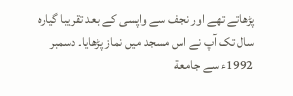پڑھاتے تھے اور نجف سے واپسی کے بعد تقریبا گیارہ سال تک آپ نے اس مسجد میں نماز پڑھایا۔ دسمبر 1992ء سے جامعة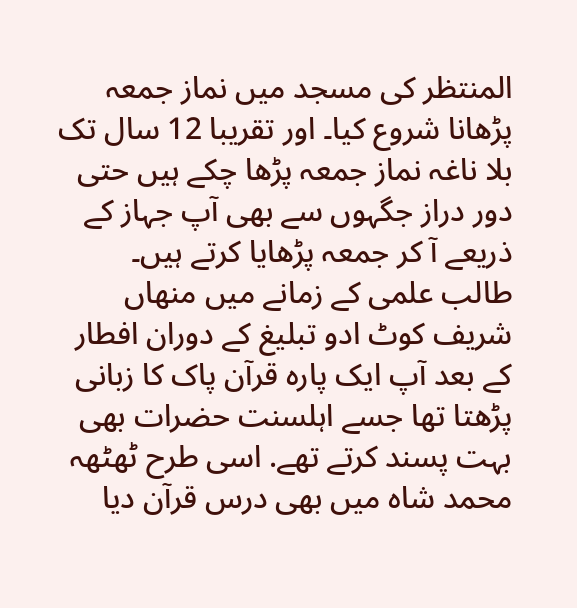المنتظر کی مسجد میں نماز جمعہ پڑھانا شروع کیا۔ اور تقریبا 12 سال تک بلا ناغہ نماز جمعہ پڑھا چکے ہیں حتی دور دراز جگہوں سے بھی آپ جہاز کے ذریعے آ کر جمعہ پڑھایا کرتے ہیں۔ طالب علمی کے زمانے میں منھاں شریف کوٹ ادو تبلیغ کے دوران افطار کے بعد آپ ایک پارہ قرآن پاک کا زبانی پڑھتا تھا جسے اہلسنت حضرات بھی بہت پسند کرتے تھے. اسی طرح ٹھٹھہ محمد شاہ میں بھی درس قرآن دیا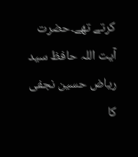کرتے تھے۔حضرت آیت اللہ حافظ سید ریاض حسین نجفی کا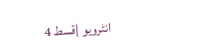انٹرویو |قسط 4